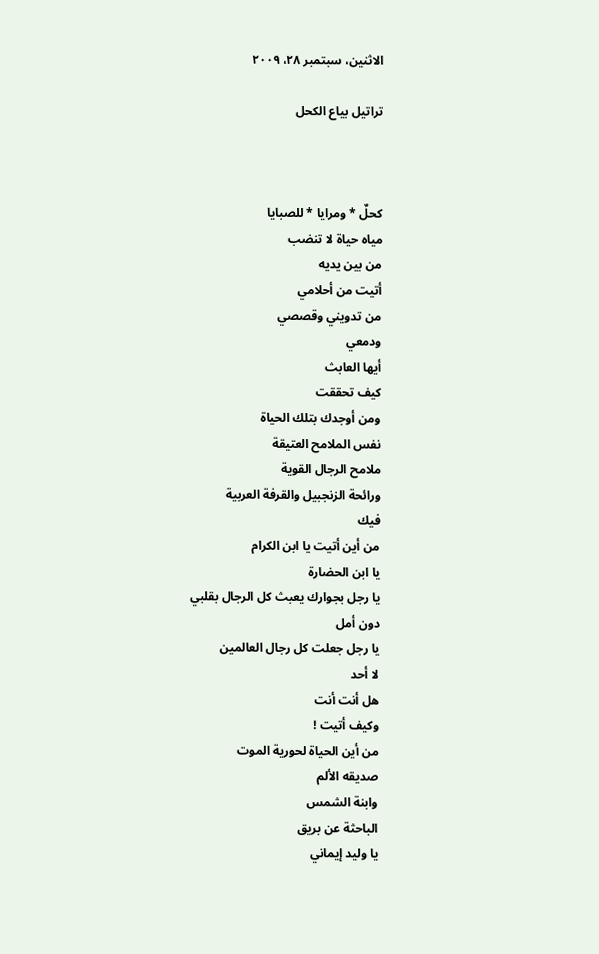الاثنين، سبتمبر ٢٨، ٢٠٠٩

تراتيل بياع الكحل



كحلٌ * ومرايا * للصبايا
مياه حياة لا تنضب
من بين يديه
أتيت من أحلامي
من تدويني وقصصي
ودمعي
أيها العابث
كيف تحققت
ومن أوجدك بتلك الحياة
نفس الملامح العتيقة
ملامح الرجال القوية
ورائحة الزنجبيل والقرفة العربية
فيك
من أين أتيت يا ابن الكرام
يا ابن الحضارة
يا رجل بجوارك يعبث كل الرجال بقلبي
دون أمل
يا رجل جعلت كل رجال العالمين
لا أحد
هل أنت أنت
وكيف أتيت !
من أين الحياة لحورية الموت
صديقه الألم
وابنة الشمس
الباحثة عن بريق
يا وليد إيماني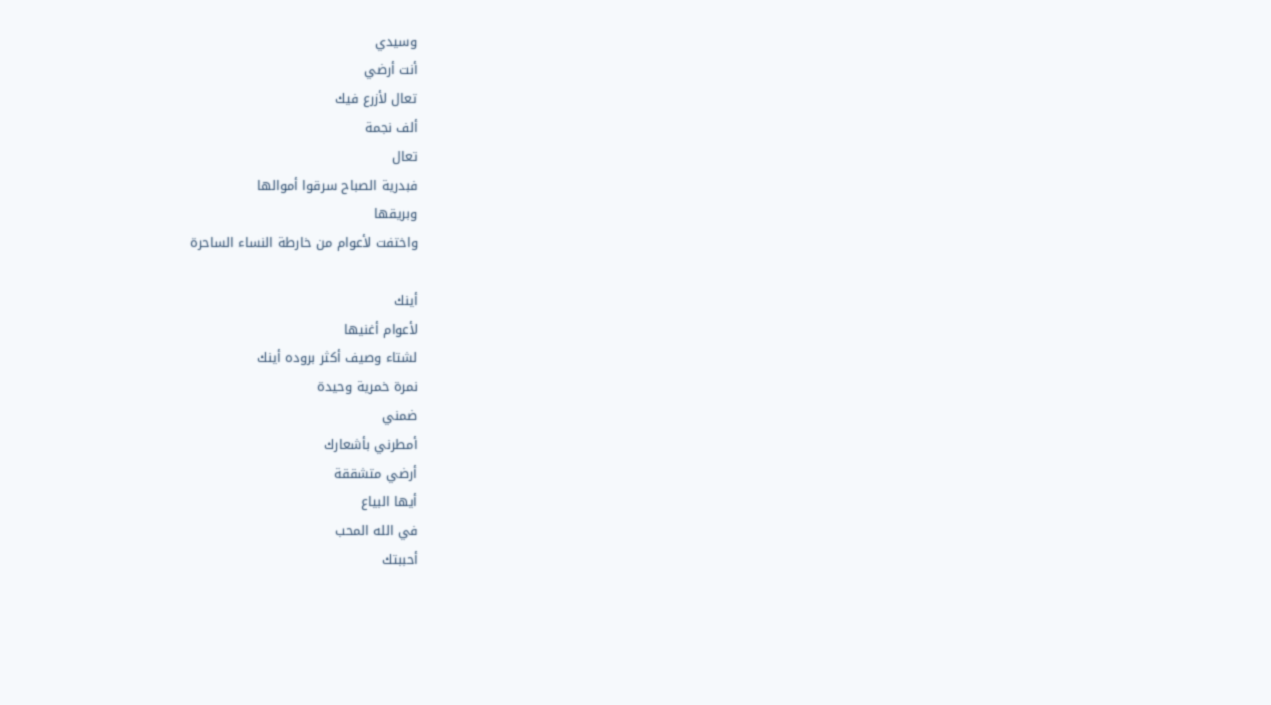وسيدي
أنت أرضي
تعال لأزرع فيك
ألف نجمة
تعال
فبدرية الصباح سرقوا أموالها
وبريقها
واختفت لأعوام من خارطة النساء الساحرة

أينك
لأعوام أغنيها
لشتاء وصيف أكثر بروده أينك
نمرة خمرية وحيدة
ضمني
أمطرني بأشعارك
أرضي متشققة
أيها البياع
في الله المحب
أحببتك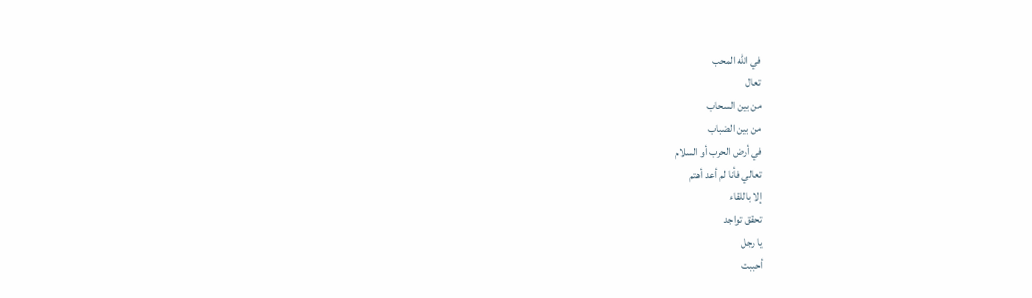في الله المحب
تعال
من بين السحاب
من بين الضباب
في أرض الحرب أو السلام
تعالي فأنا لم أعد أهتم
إلا باللقاء
تحقق تواجد
يا رجل
أحببت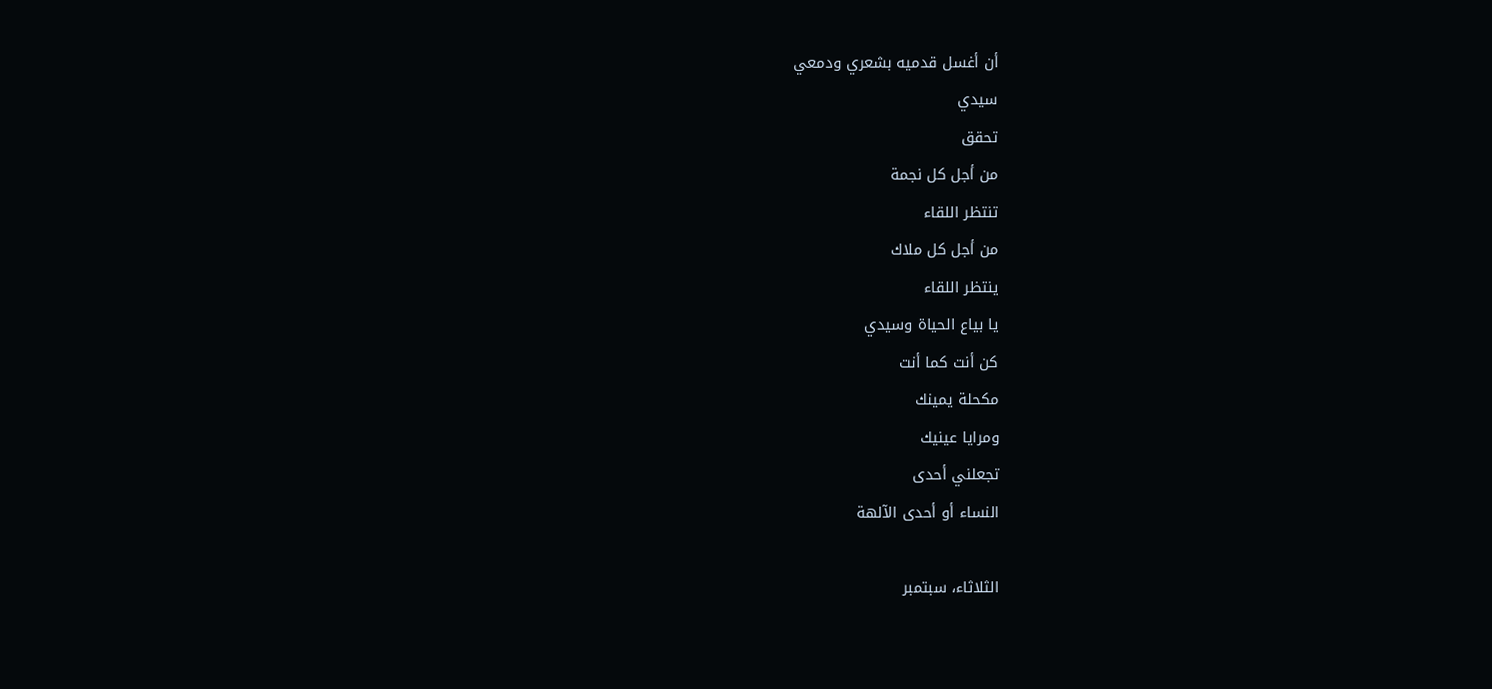أن أغسل قدميه بشعري ودمعي
سيدي
تحقق
من أجل كل نجمة
تنتظر اللقاء
من أجل كل ملاك
ينتظر اللقاء
يا بياع الحياة وسيدي
كن أنت كما أنت
مكحلة يمينك
ومرايا عينيك
تجعلني أحدى
النساء أو أحدى الآلهة

الثلاثاء، سبتمبر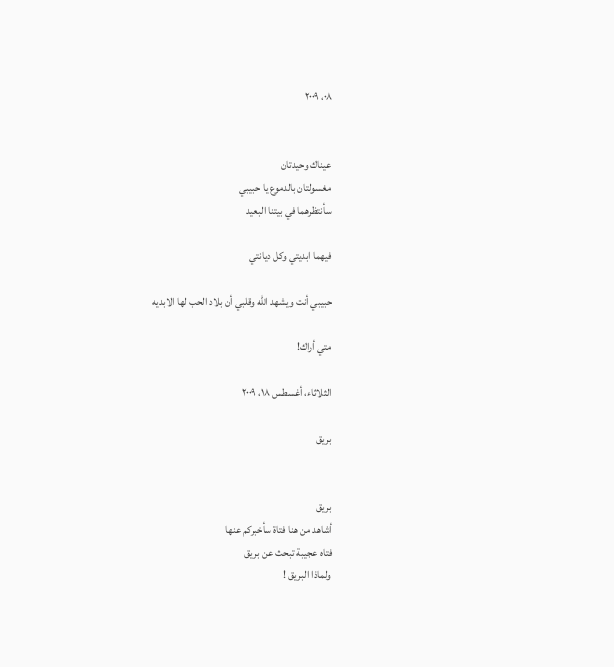٠٨، ٢٠٠٩


عيناك وحيدتان
مغسولتان بالدموع يا حبيبي
سأنتظرهما في بيتنا البعيد

فيهما ابديتي وكل ديانتي

حبيبي أنت ويشهد الله وقلبي أن بلاد الحب لها الابديه

متي أراك!

الثلاثاء، أغسطس ١٨، ٢٠٠٩

بريق


بريق
أشاهد من هنا فتاة سأخبركم عنها
فتاه عجيبة تبحث عن بريق
ولماذا البريق !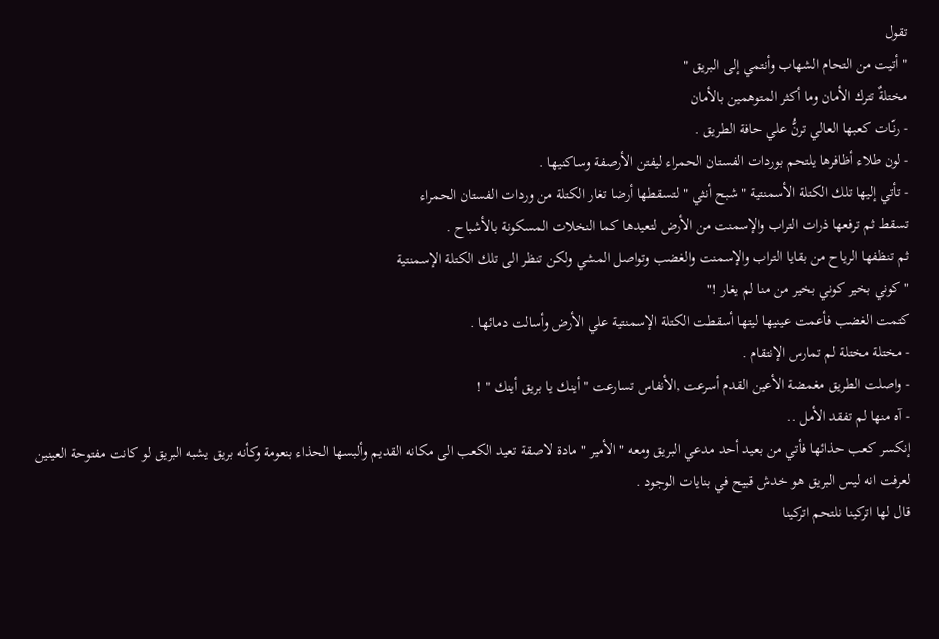تقول
" أتيت من التحام الشهاب وأنتمي إلى البريق "
مختلةٌ تترك الأمان وما أكثر المتوهمين بالأمان
- رنّـات كعبها العالي ترنُّ علي حافة الطريق .
- لون طلاء أظافرها يلتحم بوردات الفستان الحمراء ليفتن الأرصفة وساكنيها .
- تأتي إليها تلك الكتلة الأسمنتية " شبح أنثي " لتسقطها أرضا تغار الكتلة من وردات الفستان الحمراء
تسقط ثم ترفعها ذرات التراب والإسمنت من الأرض لتعيدها كما النخلات المسكونة بالأشباح .
ثم تنظفها الرياح من بقايا التراب والإسمنت والغضب وتواصل المشي ولكن تنظر الى تلك الكتلة الإسمنتية
" كوني بخير كوني بخير من منا لم يغار !"
كتمت الغضب فأعمت عينيها ليتها أسقطت الكتلة الإسمنتية علي الأرض وأسالت دمائها .
- مختلة مختلة لم تمارس الإنتقام .
- واصلت الطريق مغمضة الأعين القدم أسرعت ,الأنفاس تسارعت " أينك يا بريق أينك " !
- آه منها لم تفقد الأمل ..
إنكسر كعب حذائها فأتي من بعيد أحد مدعي البريق ومعه " الأمير " مادة لاصقة تعيد الكعب الى مكانه القديم وألبسها الحذاء بنعومة وكأنه بريق يشبه البريق لو كانت مفتوحة العينين لعرفت انه ليس البريق هو خدش قبيح في بنايات الوجود .
قال لها اتركينا نلتحم اتركينا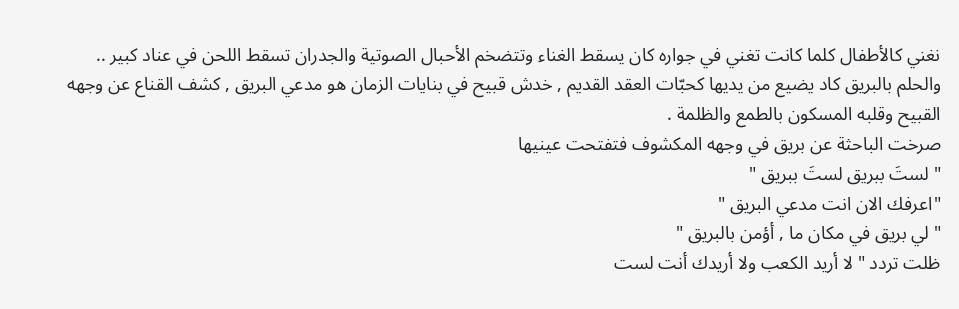نغني كالأطفال كلما كانت تغني في جواره كان يسقط الغناء وتتضخم الأحبال الصوتية والجدران تسقط اللحن في عناد كبير ..
والحلم بالبريق كاد يضيع من يديها كحبّات العقد القديم , خدش قبيح في بنايات الزمان هو مدعي البريق , كشف القناع عن وجهه القبيح وقلبه المسكون بالطمع والظلمة .
صرخت الباحثة عن بريق في وجهه المكشوف فتفتحت عينيها
" لستَ ببريق لستَ ببريق "
"اعرفك الان انت مدعي البريق "
" لي بريق في مكان ما , أؤمن بالبريق "
ظلت تردد " لا أريد الكعب ولا أريدك أنت لست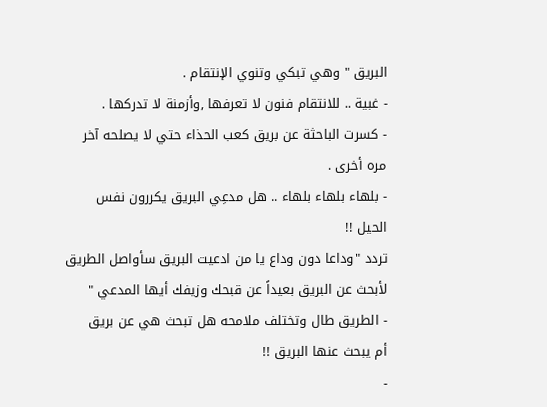البريق " وهي تبكي وتنوي الإنتقام .
- غبية .. للانتقام فنون لا تعرفها ,وأزمنة لا تدركها .
- كسرت الباحثة عن بريق كعب الحذاء حتي لا يصلحه آخر مره أخرى .
- بلهاء بلهاء بلهاء .. هل مدعِي البريق يكررون نفس الحيل !!
تردد "وداعا دون وداع يا من ادعيت البريق سأواصل الطريق لأبحث عن البريق بعيداً عن قبحك وزيفك أيها المدعي "
- الطريق طال وتختلف ملامحه هل تبحث هي عن بريق
أم يبحث عنها البريق !!
-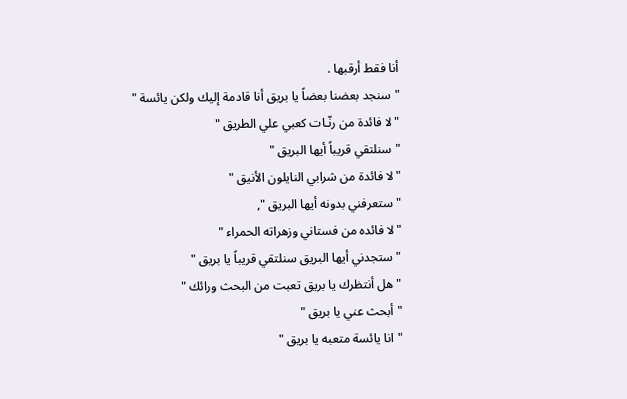أنا فقط أرقبها .
"سنجد بعضنا بعضاً يا بريق أنا قادمة إليك ولكن يائسة "
"لا فائدة من رنّـات كعبي علي الطريق "
" سنلتقي قريباً أيها البريق "
"لا فائدة من شرابي النايلون الأنيق "
" ستعرفني بدونه أيها البريق ",
"لا فائده من فستاني وزهراته الحمراء "
"ستجدني أيها البريق سنلتقي قريباً يا بريق "
" هل أنتظرك يا بريق تعبت من البحث ورائك "
" أبحث عني يا بريق "
"انا يائسة متعبه يا بريق "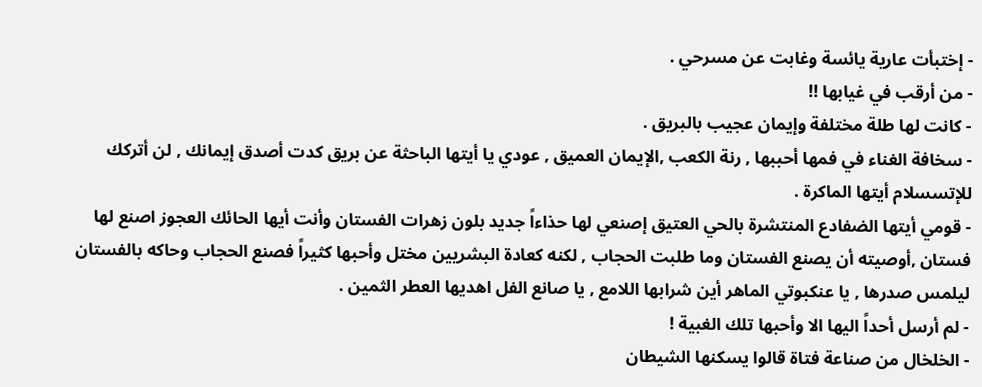- إختبأت عارية يائسة وغابت عن مسرحي .
- من أرقب في غيابها !!
- كانت لها طلة مختلفة وإيمان عجيب بالبريق .
- سخافة الغناء في فمها أحببها , رنة الكعب ,الإيمان العميق , عودي يا أيتها الباحثة عن بريق كدت أصدق إيمانك , لن أتركك للإتسسلام أيتها الماكرة .
- قومي أيتها الضفادع المنتشرة بالحي العتيق إصنعي لها حذاءاً جديد بلون زهرات الفستان وأنت أيها الحائك العجوز اصنع لها فستان ,أوصيته أن يصنع الفستان وما طلبت الحجاب , لكنه كعادة البشريين مختل وأحبها كثيراً فصنع الحجاب وحاكه بالفستان ليلمس صدرها , يا عنكبوتي الماهر أين شرابها اللامع , يا صانع الفل اهديها العطر الثمين .
- لم أرسل أحداً اليها الا وأحبها تلك الغبية !
- الخلخال من صناعة فتاة قالوا يسكنها الشيطان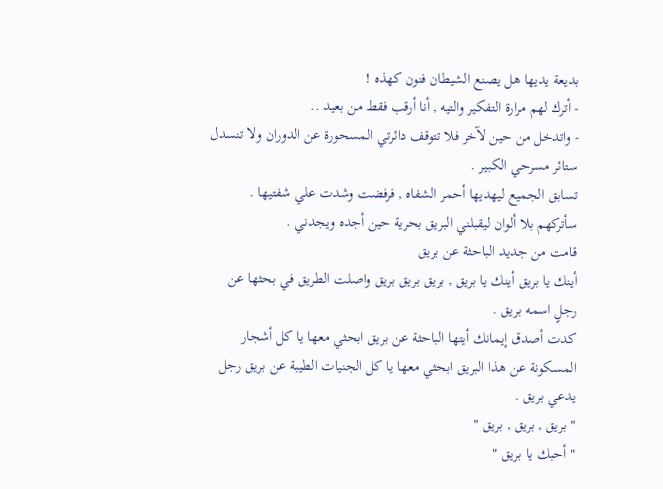بديعة يديها هل يصنع الشيطان فنون كهذه !
- أترك لهم مرارة التفكير والتيه , أنا أرقب فقط من بعيد ..
- واتدخل من حين لآخر فلا تتوقف دائرتي المسحورة عن الدوران ولا تنسدل ستائر مسرحي الكبير .
تسابق الجميع ليهديها أحمر الشفاه , فرفضت وشدت علي شفتيها .
سأتركهم بلا ألوان ليقبلني البريق بحرية حين أجده ويجدني .
قامت من جديد الباحثة عن بريق
أينك يا بريق أينك يا بريق , بريق بريق بريق واصلت الطريق في بحثها عن رجلٍ اسمه بريق .
كدت أصدق إيمانك أيتها الباحثة عن بريق ابحثي معها يا كل أشجار المسكونة عن هذا البريق ابحثي معها يا كل الجنيات الطيبة عن بريق رجل يدعي بريق .
" بريق , بريق , بريق "
" أحبك يا بريق "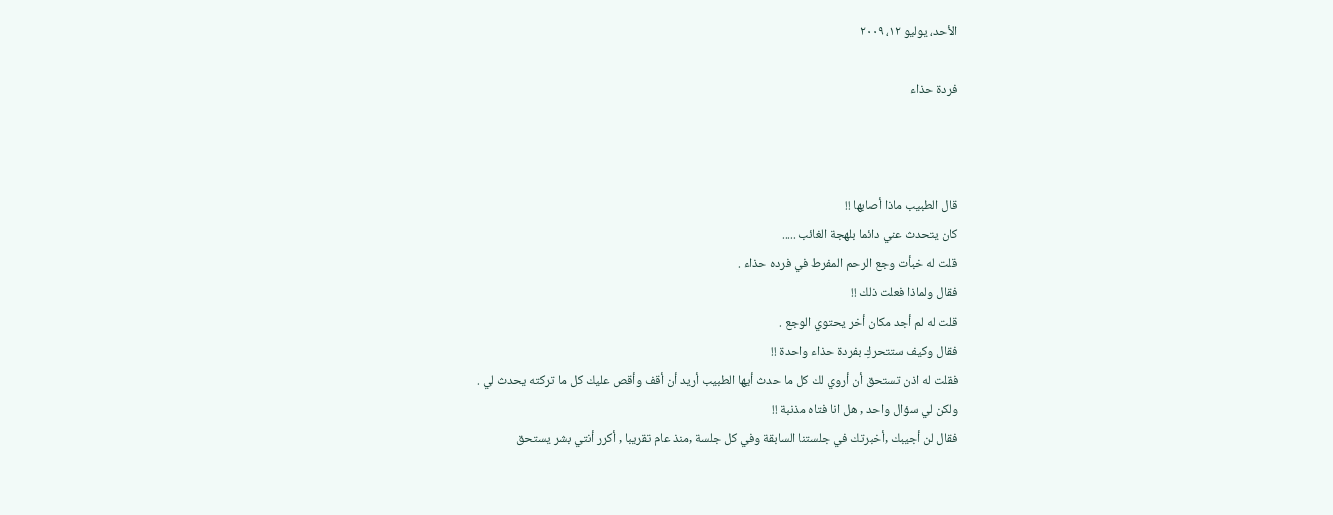الأحد، يوليو ١٢، ٢٠٠٩

فردة حذاء



قال الطبيب ماذا أصابها !!
كان يتحدث عني دائما بلهجة الغائب .....
قلت له خبأت وجع الرحم المفرط في فرده حذاء .
فقال ولماذا فعلت ذلك !!
قلت له لم أجد مكان أخر يحتوي الوجع .
فقال وكيف ستتحركِ بفردة حذاء واحدة !!
فقلت له اذن تستحق أن أروي لك كل ما حدث أيها الطبيب أريد أن أقف وأقص عليك كل ما تركته يحدث لي .
ولكن لي سؤال واحد , هل انا فتاه مذنبة !!
فقال لن أجيبك ,أخبرتك في جلستنا السابقة وفي كل جلسة ,منذ عام تقريبا , أكرر أنتي بشر يستحق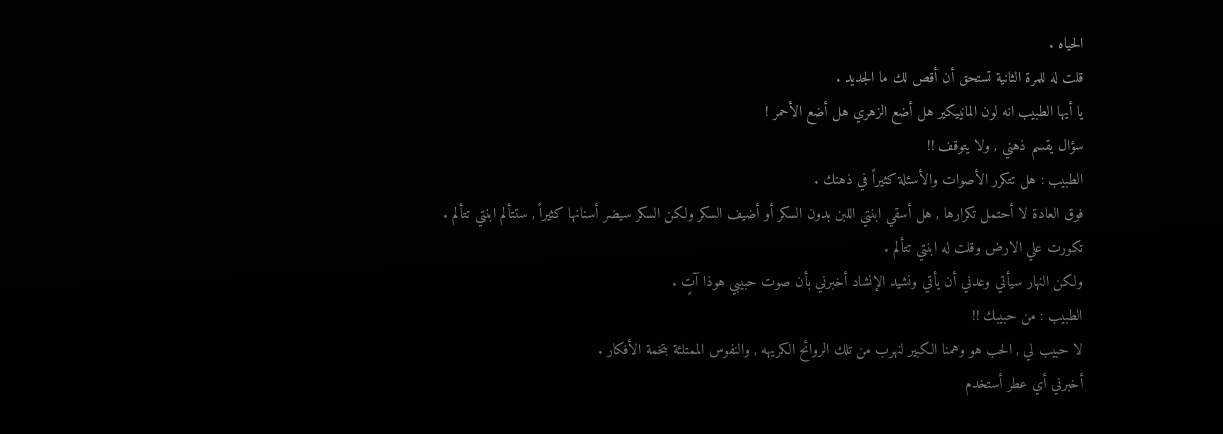الحياه .
قلت له للمرة الثانية تستحق أن أقص لك ما الجديد .
يا أيها الطبيب انه لون المانييكير هل أضع الزهري هل أضع الأحمر !
سؤال يقسم ذهني , ولا يتوقف !!
الطبيب : هل تتكرر الأصوات والأسئلة كثيراً في ذهنك .
فوق العادة لا أحتمل تكرارها , هل أسقي ابنتي اللبن بدون السكر أو أضيف السكر ولكن السكر سيضر أسنانها كثيراً , ستتألم ابنتي تتألم .
تكورت علي الارض وقلت له ابنتي تتألم .
ولكن النهار سيأتي وعدني أن يأتي ونشيد الإنشاد أخبرني بأن صوت حبيبي هوذا آتٍ .
الطبيب : من حبيبك !!
لا حبيب لي , الحب هو وهمنا الكبير لنهرب من تلك الروائح الكريهه , والنفوس الممتلئة بتخمة الأفكار .
أخبرني أي عطر أستخدم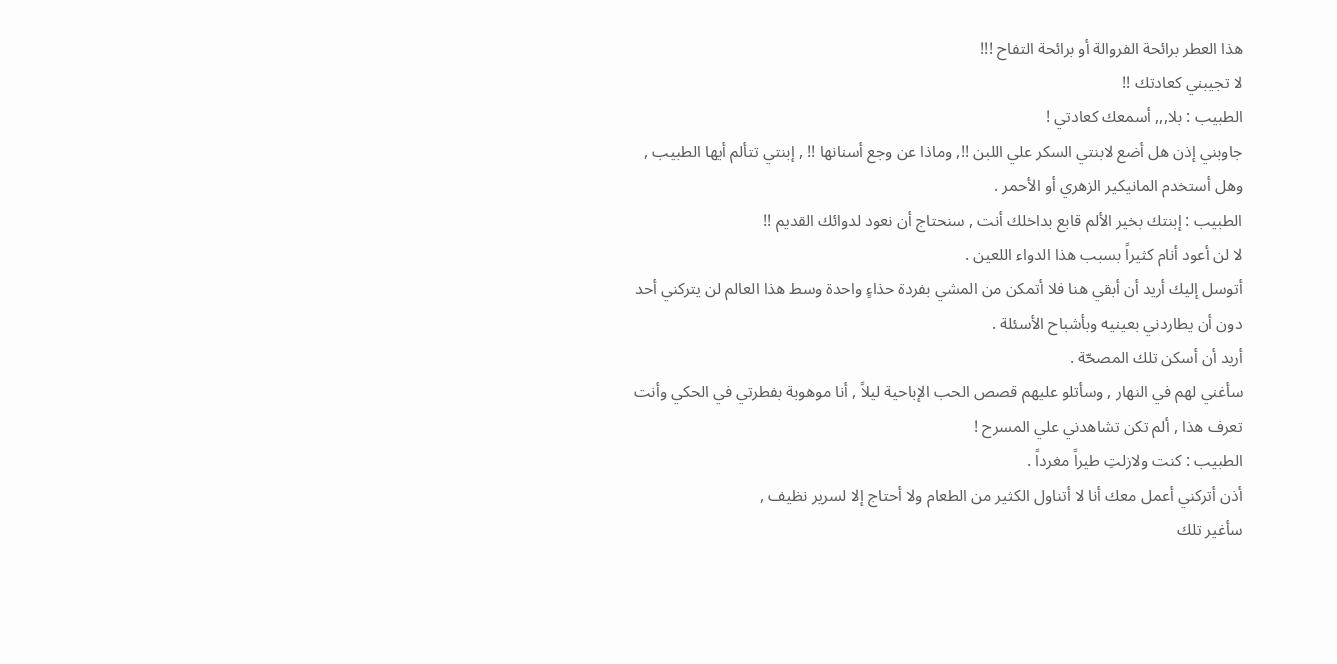هذا العطر برائحة الفروالة أو برائحة التفاح !!!
لا تجيبني كعادتك !!
الطبيب : بلا,,, أسمعك كعادتي !
جاوبني إذن هل أضع لابنتي السكر علي اللبن !!, وماذا عن وجع أسنانها !! , إبنتي تتألم أيها الطبيب , وهل أستخدم المانيكير الزهري أو الأحمر .
الطبيب : إبنتك بخير الألم قابع بداخلك أنت , سنحتاج أن نعود لدوائك القديم !!
لا لن أعود أنام كثيراً بسبب هذا الدواء اللعين .
أتوسل إليك أريد أن أبقي هنا فلا أتمكن من المشي بفردة حذاءٍ واحدة وسط هذا العالم لن يتركني أحد دون أن يطاردني بعينيه وبأشباح الأسئلة .
أريد أن أسكن تلك المصحّة .
سأغني لهم في النهار , وسأتلو عليهم قصص الحب الإباحية ليلاً , أنا موهوبة بفطرتي في الحكي وأنت تعرف هذا , ألم تكن تشاهدني علي المسرح !
الطبيب : كنت ولازلتِ طيراً مغرداً .
أذن أتركني أعمل معك أنا لا أتناول الكثير من الطعام ولا أحتاج إلا لسرير نظيف ,
سأغير تلك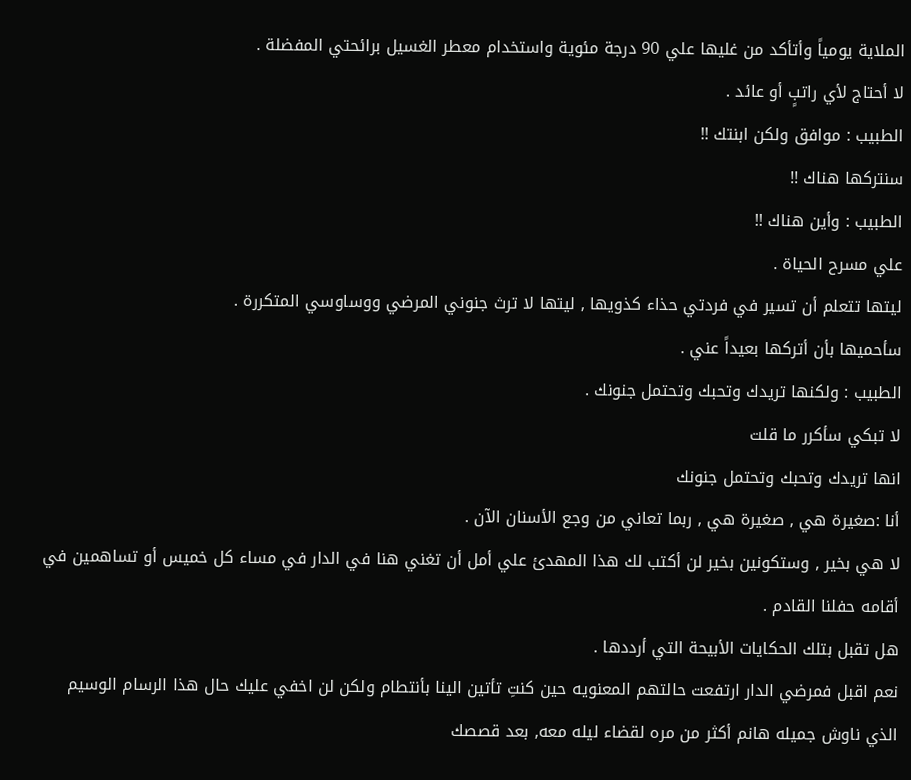الملاية يومياً وأتأكد من غليها علي 90 درجة مئوية واستخدام معطر الغسيل برائحتي المفضلة .
لا أحتاج لأي راتبٍ أو عائد .
الطبيب : موافق ولكن ابنتك !!
سنتركها هناك !!
الطبيب : وأين هناك !!
علي مسرح الحياة .
ليتها تتعلم أن تسير في فردتي حذاء كذويها , ليتها لا ترث جنوني المرضي ووساوسي المتكررة .
سأحميها بأن أتركها بعيداً عني .
الطبيب : ولكنها تريدك وتحبك وتحتمل جنونك .
لا تبكي سأكرر ما قلت
انها تريدك وتحبك وتحتمل جنونك
أنا :صغيرة هي , صغيرة هي , ربما تعاني من وجع الأسنان الآن .
لا هي بخير , وستكونين بخير لن أكتب لك هذا المهدئ علي أمل أن تغني هنا في الدار في مساء كل خميس أو تساهمين في أقامه حفلنا القادم .
هل تقبل بتلك الحكايات الأبيحة التي أرددها .
نعم اقبل فمرضي الدار ارتفعت حالتهم المعنويه حين كنتِ تأتين الينا بأنتطام ولكن لن اخفي عليك حال هذا الرسام الوسيم الذي ناوش جميله هانم أكثر من مره لقضاء ليله معه, بعد قصصك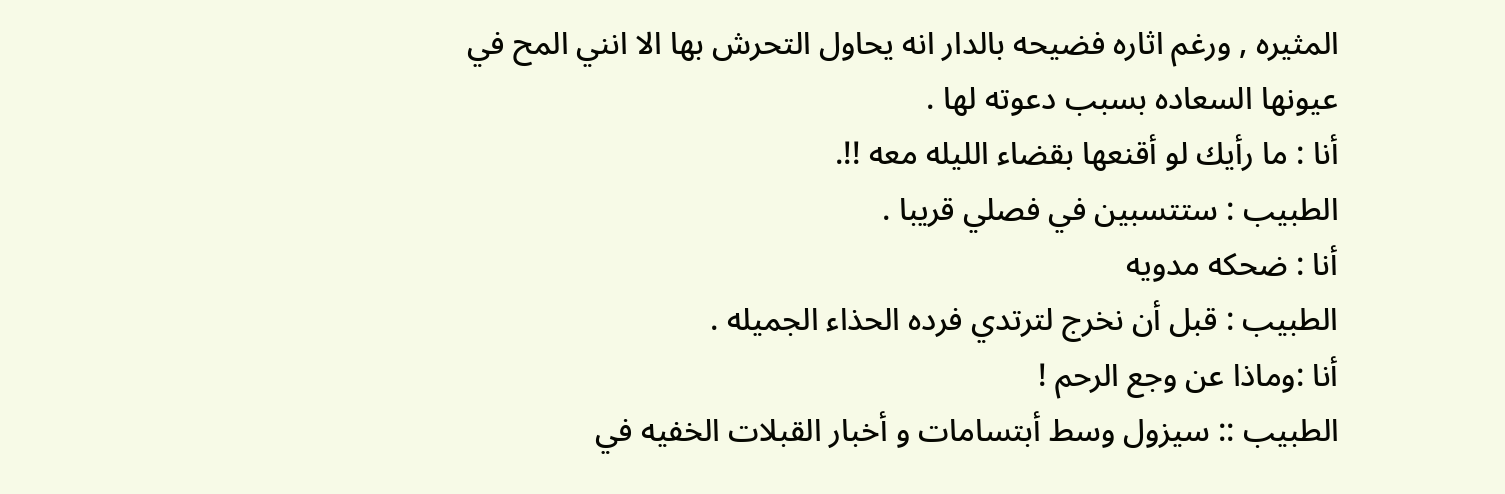المثيره , ورغم اثاره فضيحه بالدار انه يحاول التحرش بها الا انني المح في عيونها السعاده بسبب دعوته لها .
أنا : ما رأيك لو أقنعها بقضاء الليله معه !!.
الطبيب : ستتسبين في فصلي قريبا .
أنا : ضحكه مدويه
الطبيب : قبل أن نخرج لترتدي فرده الحذاء الجميله .
أنا :وماذا عن وجع الرحم !
الطبيب :: سيزول وسط أبتسامات و أخبار القبلات الخفيه في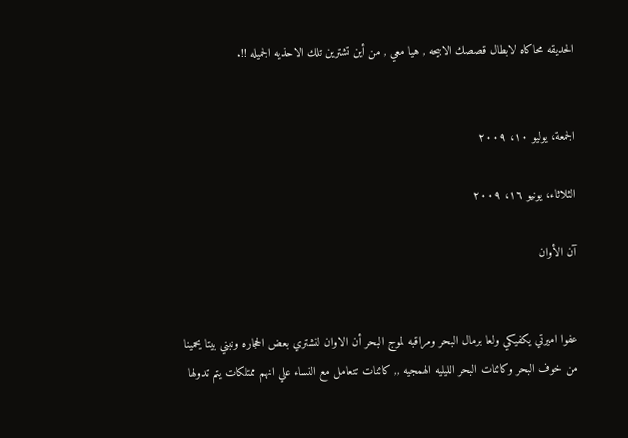الحديقه محاكاه لابطال قصصك الابيحه , هيا معي , من أين تشترين تلك الاحذيه الجميله !!.


الجمعة، يوليو ١٠، ٢٠٠٩

الثلاثاء، يونيو ١٦، ٢٠٠٩

آن الأوان


عفوا اميرتي يكفيكي ولعا برمال البحر ومراقبه لموج البحر أن الاوان لنشتري بعض الحجاره ونبني بيتا يحمينا من خوف البحر وكائنات البحر الليليه الهمجيه ,, كائنات تتعامل مع النساء علي انهم ممتلكات يتم تدولها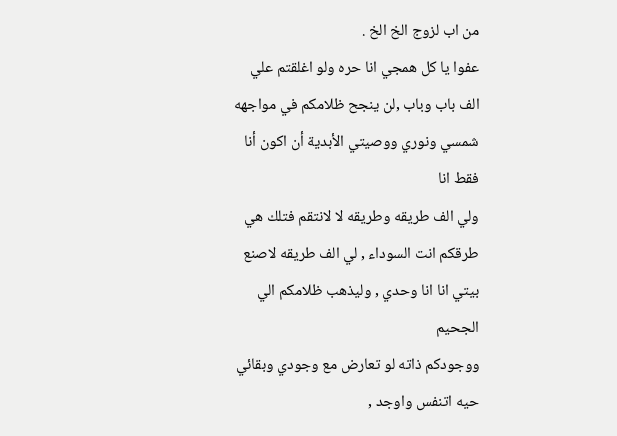من اب لزوج الخ الخ .
عفوا يا كل همجي انا حره ولو اغلقتم علي الف باب وباب ,لن ينجح ظلامكم في مواجهه شمسي ونوري ووصيتي الأبدية أن اكون أنا فقط انا
ولي الف طريقه وطريقه لا لانتقم فتلك هي طرقكم انت السوداء , لي الف طريقه لاصنع بيتي انا انا وحدي , وليذهب ظلامكم الي الجحيم
ووجودكم ذاته لو تعارض مع وجودي وبقائي حيه اتنفس واوجد ,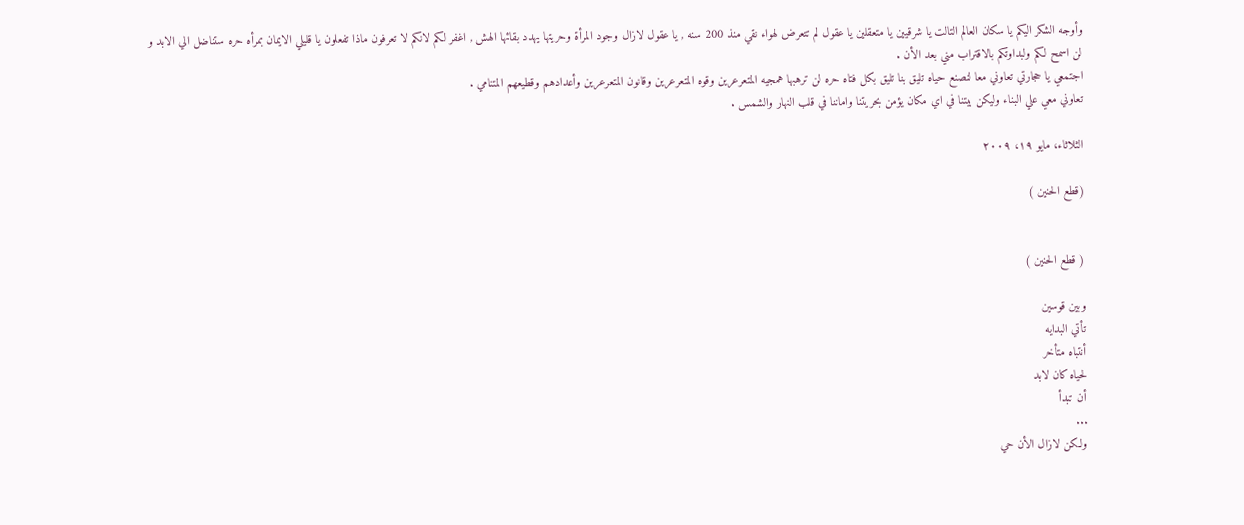وأوجه الشكر اليكم يا سكان العالم التالت يا شرقيين يا متعقلين يا عقول لم تتعرض لهواء نقي منذ 200 سنه , يا عقول لازال وجود المرأة وحريتها يهدد بقائها الهش , اغفر لكم لانكم لا تعرفون ماذا تفعلون يا قليلي الايمان بمرأه حره ستناضل الي الابد و لن اسمح لكم ولبداوتكم بالاقتراب مني بعد الأن .
اجتمعي يا حجارتي تعاوني معا لنصنع حياه تليق بنا تليق بكل فتاه حره لن ترهبها همجيه المتعرعرين وقوه المتعرعرين وقانون المتعرعرين وأعدادهم وقطيعهم المتنامي .
تعاوني معي علي البناء وليكن بيتنا في اي مكان يؤمن بحريتنا واماننا في قلب النهار والشمس .

الثلاثاء، مايو ١٩، ٢٠٠٩

(قطع الحنين )


( قطع الحنين )

وبين قوسين
تأتي البدايه
أنتباه متأخر
لحياه كان لابد
أن تبدأ
...
ولكن لازال الأن حي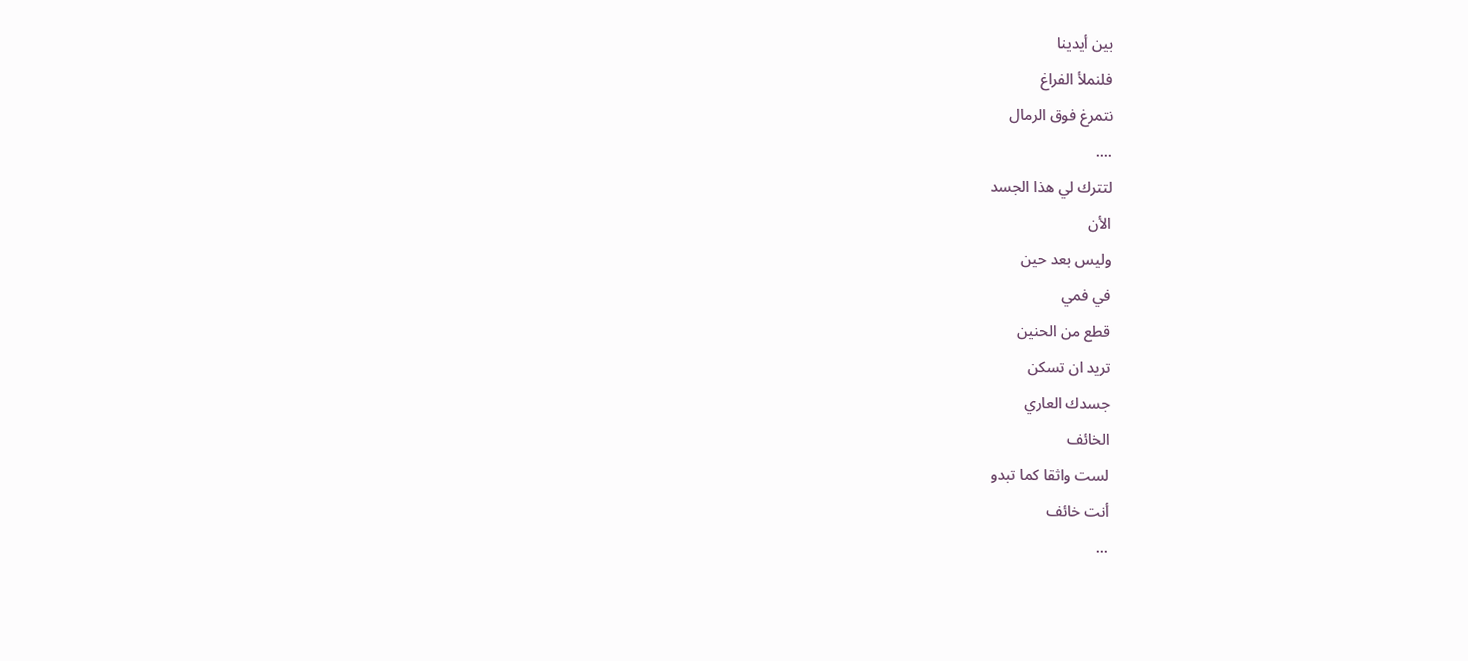بين أيدينا
فلنملأ الفراغ
نتمرغ فوق الرمال
....
لتترك لي هذا الجسد
الأن
وليس بعد حين
في فمي
قطع من الحنين
تريد ان تسكن
جسدك العاري
الخائف
لست واثقا كما تبدو
أنت خائف
...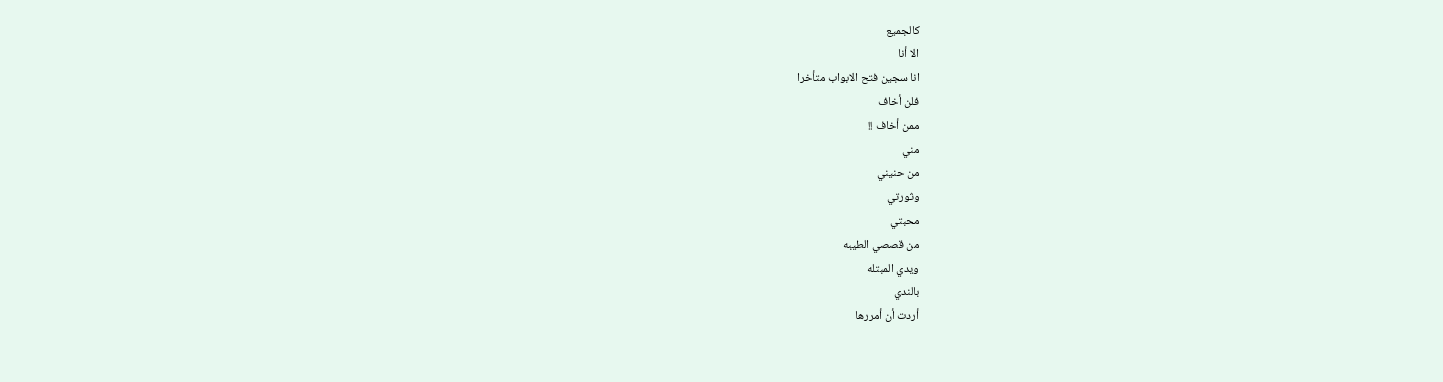كالجميع
الا أنا
انا سجين فتح الابواب متأخرا
فلن أخاف
ممن أخاف !!
مني
من حنيني
وثورتي
محبتي
من قصصي الطيبه
ويدي المبتله
بالندي
أردت أن أمررها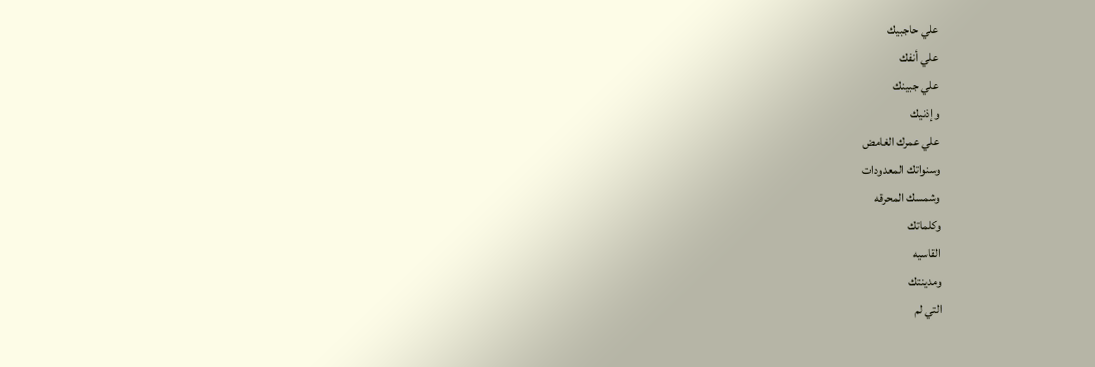علي حاجبيك
علي أنفك
علي جبينك
وإذنيك
علي عمرك الغامض
وسنواتك المعدودات
وشمسك المحرقه
وكلماتك
القاسيه
ومدينتك
التي لم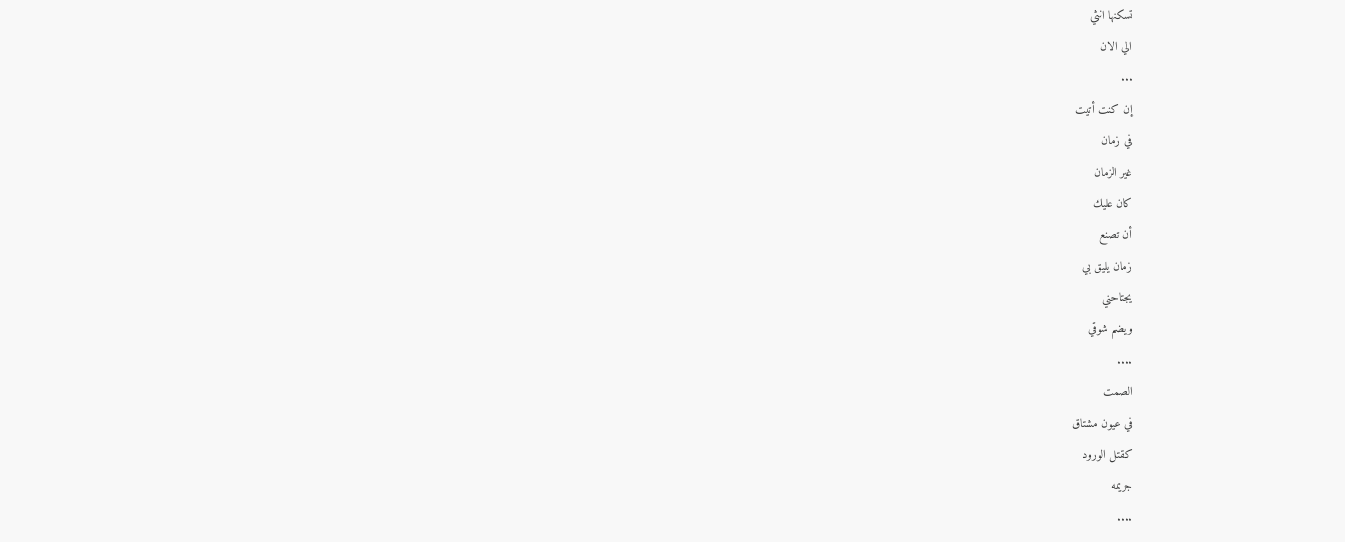تسكنها انثي
الي الان
...
إن كنت أتيت
في زمان
غير الزمان
كان عليك
أن تصنع
زمان يليق بي
يجتاحني
ويضم شوقي
....
الصمت
في عيون مشتاق
كقتل الورود
جريمه
....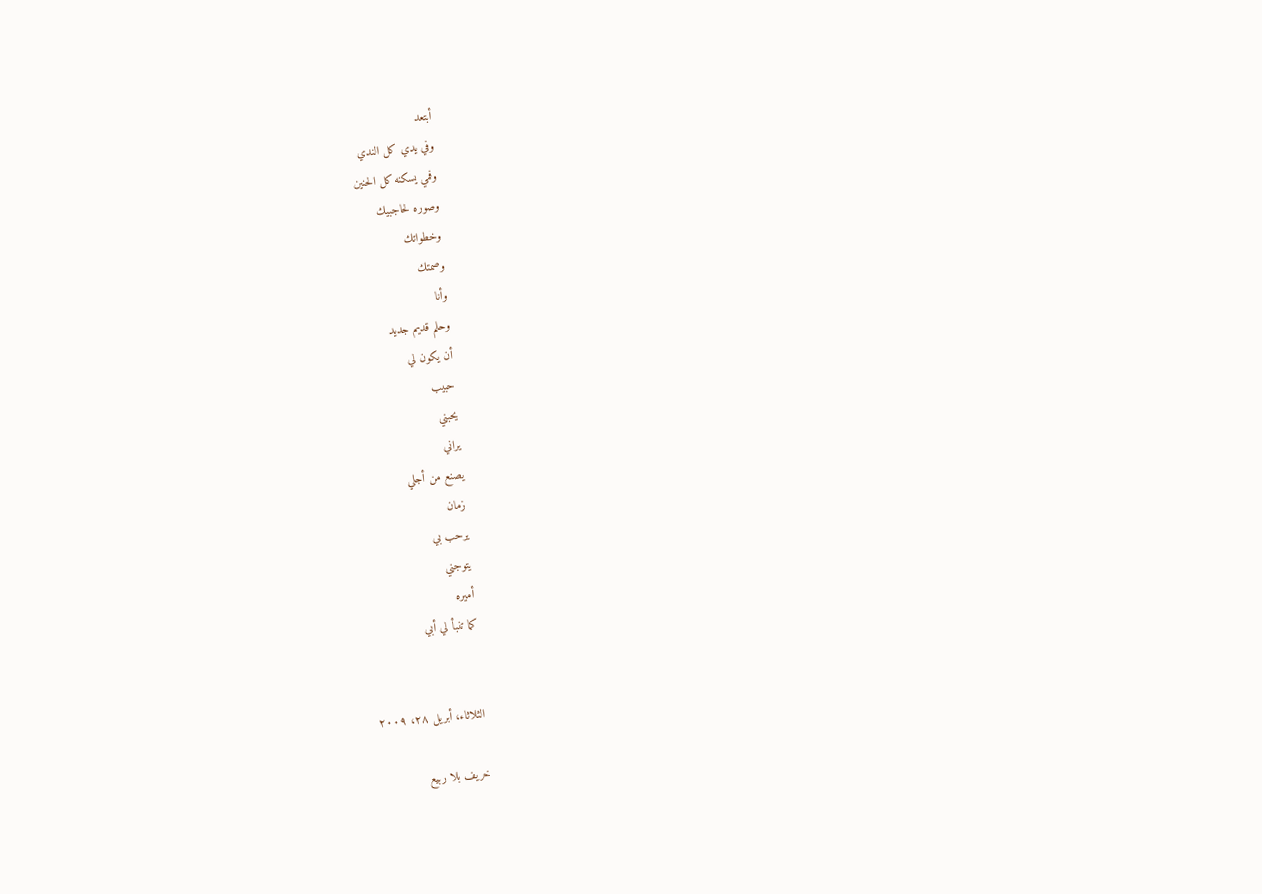أبتعد
وفي يدي كل الندي
وفمي يسكنه كل الحنين
وصوره لحاجبيك
وخطواتك
وصمتك
وأنا
وحلم قديم جديد
أن يكون لي
حبيب
يحبني
يراني
يصنع من أجلي
زمان
يرحب بي
يتوجني
أميره
كما تنبأ لي أبي


الثلاثاء، أبريل ٢٨، ٢٠٠٩

خريف بلا ربيع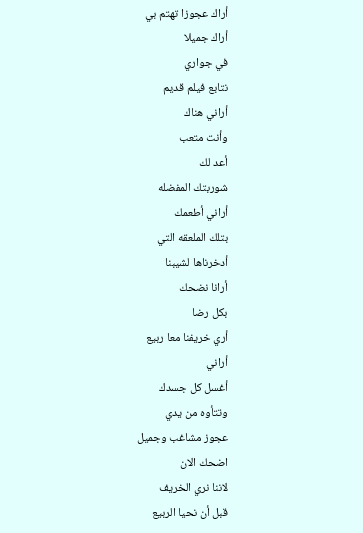أراك عجوزا تهتم بي
أراك جميلا
في جواري
نتابع فيلم قديم
أراني هناك
وأنت متعب
أعد لك
شوربتك المفضله
أراني أطعمك
بتلك الملعقه التي
أدخرناها لشيبنا
أرانا نضحك
بكل رضا
أري خريفنا معا ربيع
أراني
أغسل كل جسدك
وتتأوه من يدي
عجوز مشاغب وجميل
اضحك الان
لاننا نري الخريف
قبل أن نحيا الربيع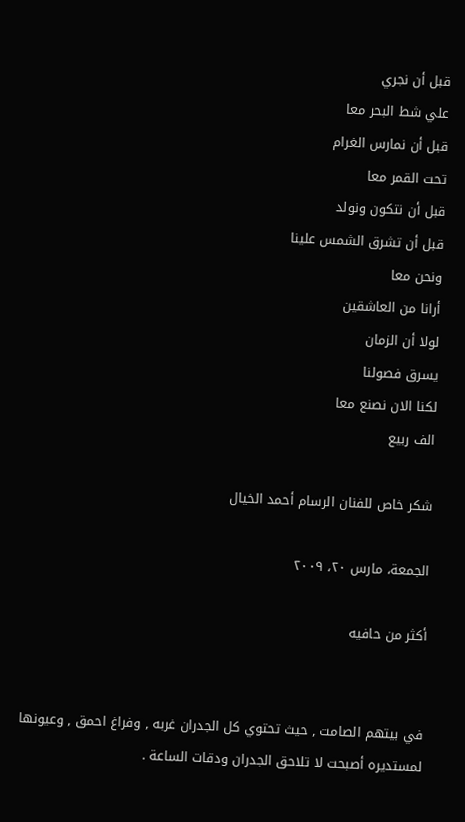قبل أن نجري
علي شط البحر معا
قبل أن نمارس الغرام
تحت القمر معا
قبل أن نتكون ونولد
قبل أن تشرق الشمس علينا
ونحن معا
أرانا من العاشقين
لولا أن الزمان
يسرق فصولنا
لكنا الان نصنع معا
الف ربيع

شكر خاص للفنان الرسام أحمد الخيال

الجمعة، مارس ٢٠، ٢٠٠٩

أكثر من حافيه


في بيتهم الصامت , حيث تحتوي كل الجدران غربه , وفراغ احمق , وعيونها لمستديره أصبحت لا تلاحق الجدران ودقات الساعة .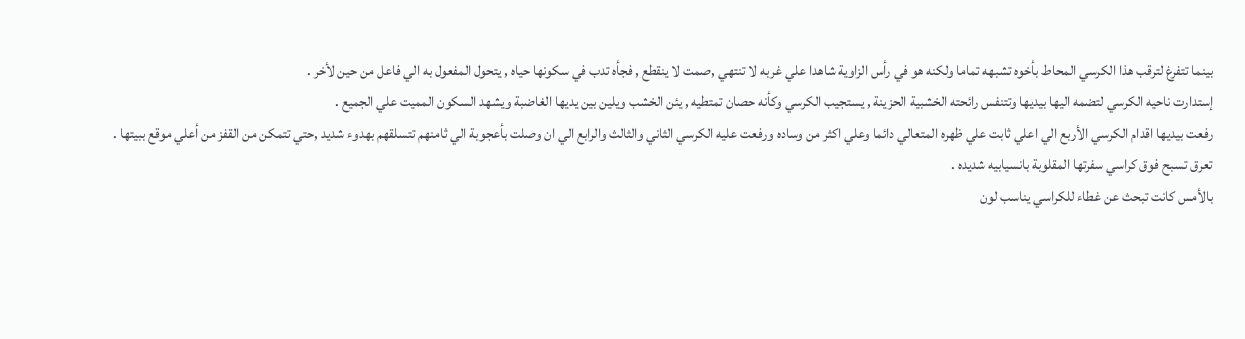بينما تتفرغ لترقب هذا الكرسي المحاط بأخوه تشبهه تماما ولكنه هو في رأس الزاوية شاهدا علي غربه لا تنتهي ,صمت لا ينقطع , فجأه تدب في سكونها حياه , يتحول المفعول به الي فاعل من حين لأخر .
إستدارت ناحيه الكرسي لتضمه اليها بيديها وتتنفس رائحته الخشبية الحزينة , يستجيب الكرسي وكأنه حصان تمتطيه , يئن الخشب ويلين بين يديها الغاضبة ويشهد السكون المميت علي الجميع .
رفعت بيديها اقدام الكرسي الأربع الي اعلي ثابت علي ظهره المتعالي دائما وعلي اكثر من وساده ورفعت عليه الكرسي الثاني والثالث والرابع الي ان وصلت بأعجوبة الي ثامنهم تتسلقهم بهدوء شديد ,حتي تتمكن من القفز من أعلي موقع ببيتها .
تعرق تسبح فوق كراسي سفرتها المقلوبة بانسيابيه شديده .
بالأمس كانت تبحث عن غطاء للكراسي يناسب لون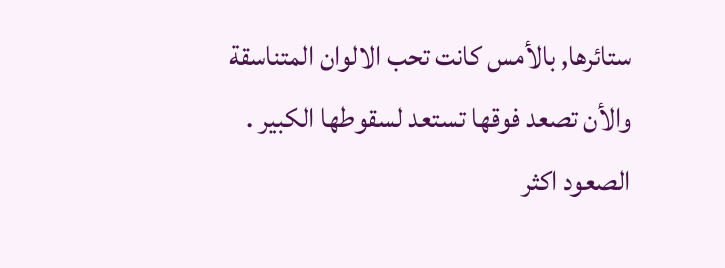ستائرها, بالأمس كانت تحب الالوان المتناسقة والأن تصعد فوقها تستعد لسقوطها الكبير .
الصعود اكثر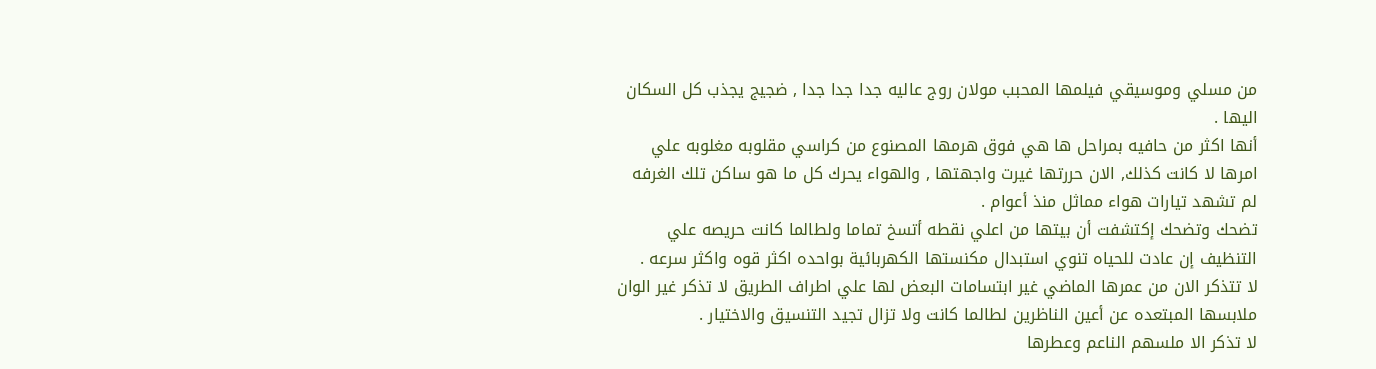من مسلي وموسيقي فيلمها المحبب مولان روج عاليه جدا جدا جدا , ضجيج يجذب كل السكان اليها .
أنها اكثر من حافيه بمراحل ها هي فوق هرمها المصنوع من كراسي مقلوبه مغلوبه علي امرها لا كانت كذلك, الان حررتها غيرت واجهتها , والهواء يحرك كل ما هو ساكن تلك الغرفه لم تشهد تيارات هواء مماثل منذ أعوام .
تضحك وتضحك إكتشفت أن بيتها من اعلي نقطه أتسخ تماما ولطالما كانت حريصه علي التنظيف إن عادت للحياه تنوي استبدال مكنستها الكهربائية بواحده اكثر قوه واكثر سرعه .
لا تتذكر الان من عمرها الماضي غير ابتسامات البعض لها علي اطراف الطريق لا تذكر غير الوان ملابسها المبتعده عن أعين الناظرين لطالما كانت ولا تزال تجيد التنسيق والاختيار .
لا تذكر الا ملسهم الناعم وعطرها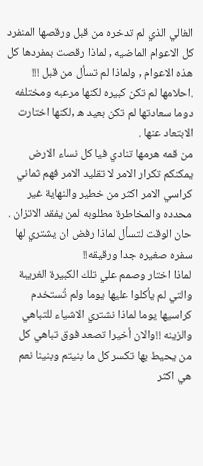الغالي الذي لم تدخره من قبل ورقصها المنفرد كل الاعوام الماضيه , لماذا رقصت بمفردها كل هذه الاعوام , ولماذا لم تسأل من قبل !!!
.احلامها لم تكن كبيره لكنها مرعبه ومختلفه دوما سعادتها لم تكن بعيد ه ,لكنها اختارت الابتعاد عنها .
من قمه هرمها تنادي فيا كل نساء الارض يمكنكم تكرار الامر لا تقليد الامر فهم ثماني كراسي الامر اكثر من خطير والنهاية غير محدده والمخاطرة مطلوبه لمن يفقد الاتزان .
حان الوقت لتسأل لماذا رفض ان يشتري لها سفره صغيره جدا ورقيقه!!
لماذا اختار وصمم علي تلك الكبيرة الغريبة والتي لم يأكلوا عليها يوما ولم تُستخدم كراسيها يوما لماذا نشتري الاشياء للتباهي والزينه !!والان أخيرا تصعد فوق تباهي كل من يحيط بها تكسر كل ما بنيتم وبنينا نعم هي اكثر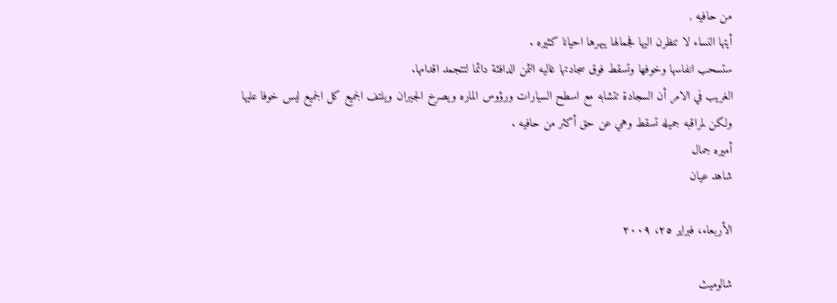من حافيه ,
أيتها النساء لا تنظرن اليها فجمالها يبهرها احيانا كثيره .
ستسحب انفاسها وخوفها وتسقط فوق سجادتها غاليه الثمن الدافئة دائما لتتجمد اقدامها.
الغريب في الامر أن السجادة تتشابه مع اسطح السيارات ورؤوس الماره ويصرخ الجيران ويلتف الجميع كل الجميع ليس خوفا عليها
ولكن لمراقبه جميله تسقط وهي عن حق أكثر من حافيه .
أميره جمال
شاهد عيان

الأربعاء، فبراير ٢٥، ٢٠٠٩

شالوميث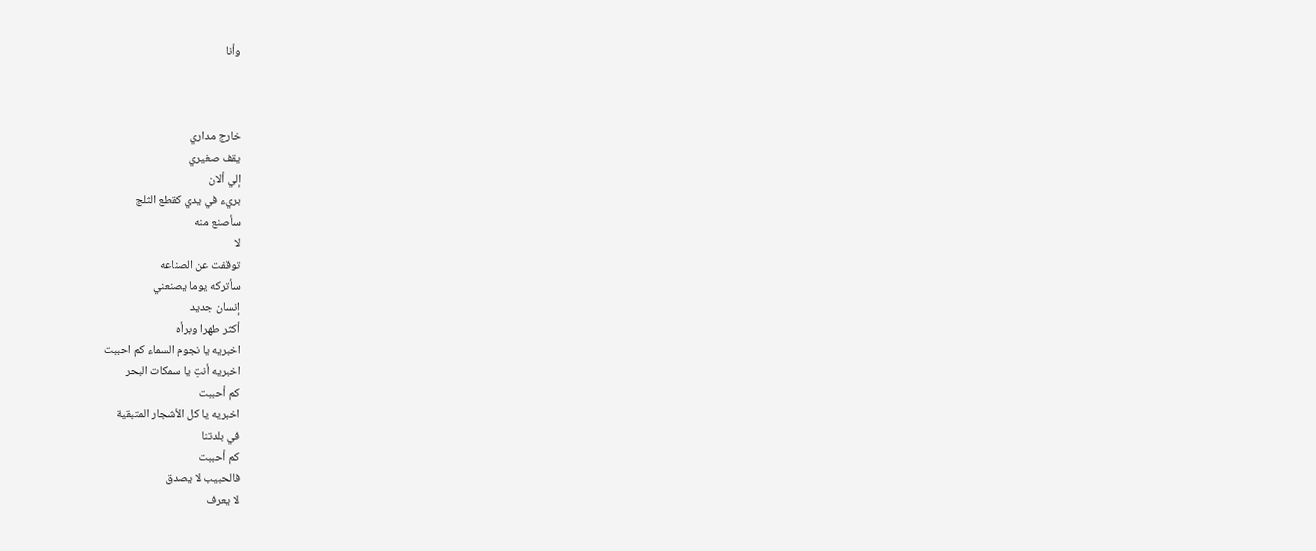وأنا



خارج مداري
يقف صغيري
إلي ألان
بريء في يدي كقطع الثلج
سأصنع منه
لا
توقفت عن الصناعه
سأتركه يوما يصنعني
إنسان جديد
أكثر طهرا وبرأه
اخبريه يا نجوم السماء كم احببت
اخبريه أنتِ يا سمكات البحر
كم أحببت
اخبريه يا كل الأشجار المتبقية
في بلدتنا
كم أحببت
فالحبيب لا يصدق
لا يعرف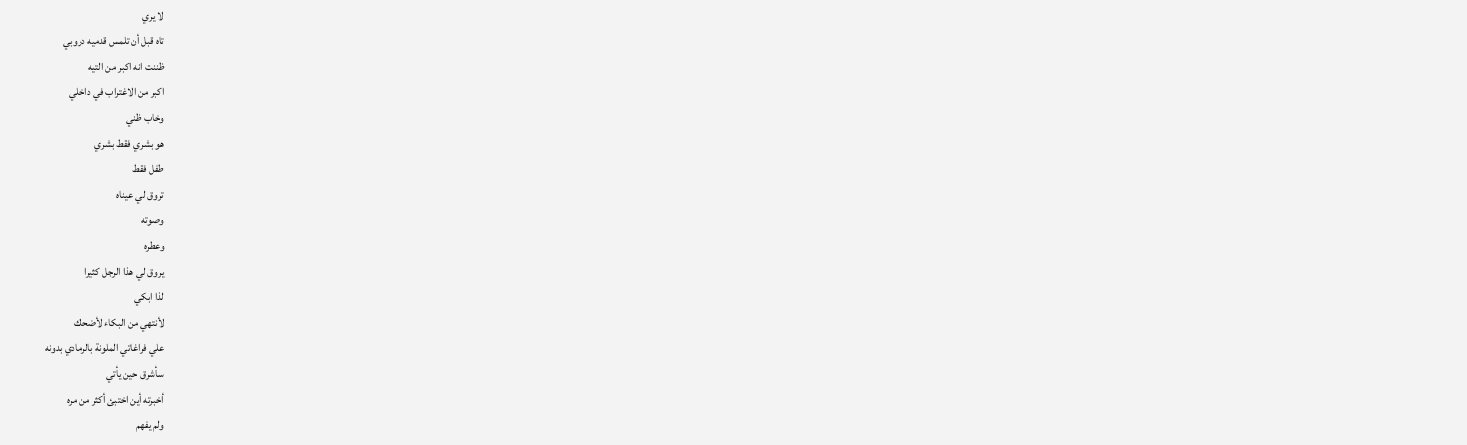لا يري
تاه قبل أن تلمس قدميه دروبي
ظننت انه اكبر من التيه
اكبر من الاغتراب في داخلي
وخاب ظني
هو بشري فقط بشري
طفل فقط
تروق لي عيناه
وصوته
وعطره
يروق لي هذا الرجل كثيرا
لذا ابكي
لأنتهي من البكاء لأضحك
علي فراغاتي الملونة بالرمادي بدونه
سأشرق حين يأتي
أخبرته أين اختبئ أكثر من مره
ولم يفهم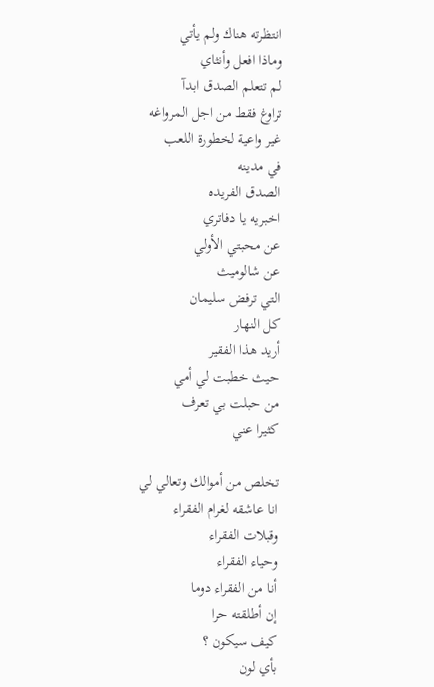انتظرته هناك ولم يأتي
وماذا افعل وأنثاي
لم تتعلم الصدق ابدآ
تراوغ فقط من اجل المرواغه
غير واعية لخطورة اللعب
في مدينه
الصدق الفريده
اخبريه يا دفاتري
عن محبتي الأولي
عن شالوميث
التي ترفض سليمان
كل النهار
أريد هذا الفقير
حيث خطبت لي أمي
من حبلت بي تعرف
كثيرا عني

تخلص من أموالك وتعالي لي
انا عاشقه لغرام الفقراء
وقبلات الفقراء
وحياء الفقراء
أنا من الفقراء دوما
إن أطلقته حرا
كيف سيكون ؟
بأي لون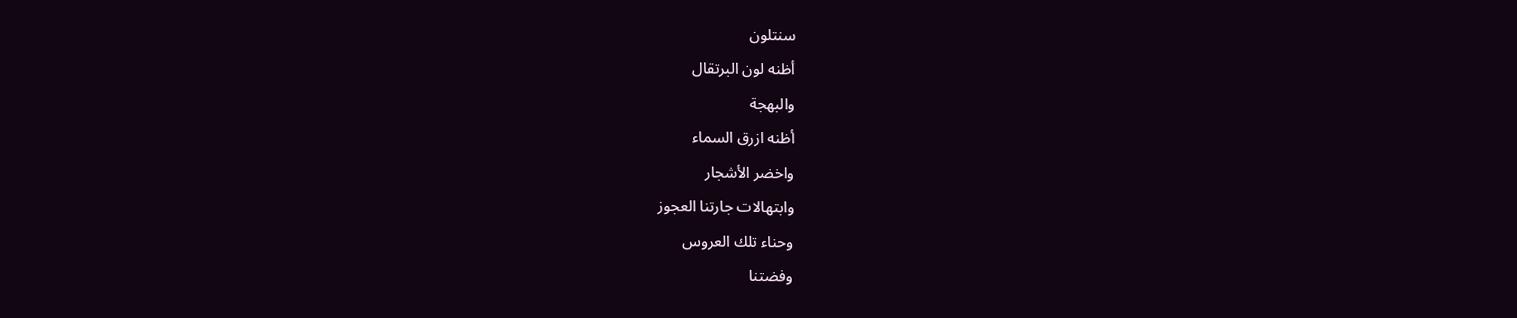سنتلون
أظنه لون البرتقال
والبهجة
أظنه ازرق السماء
واخضر الأشجار
وابتهالات جارتنا العجوز
وحناء تلك العروس
وفضتنا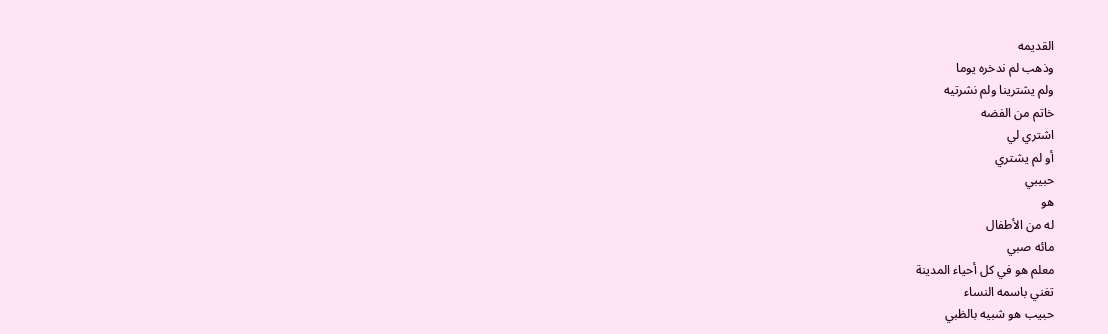القديمه
وذهب لم ندخره يوما
ولم يشترينا ولم نشرتيه
خاتم من الفضه
اشتري لي
أو لم يشتري
حبيبي
هو
له من الأطفال
مائه صبي
معلم هو في كل أحياء المدينة
تغني باسمه النساء
حبيب هو شبيه بالظبي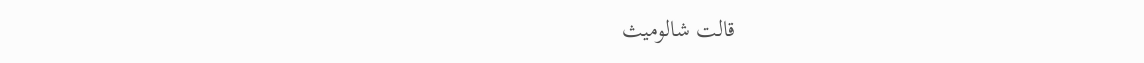قالت شالوميث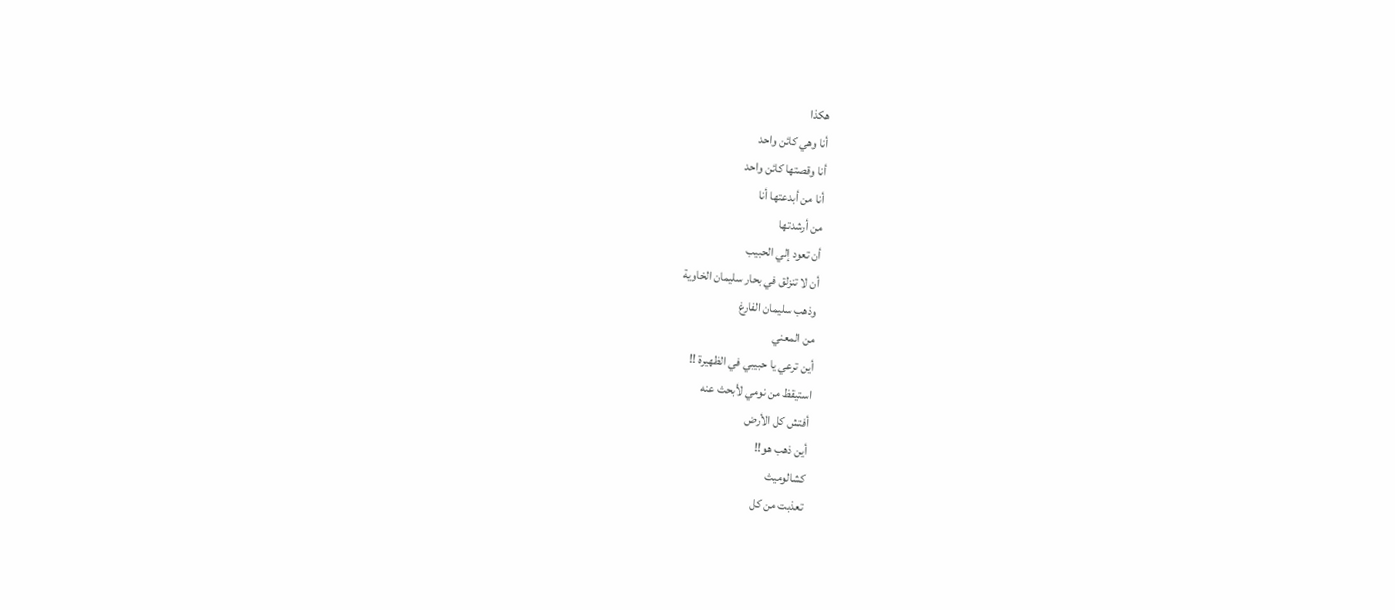هكذا
أنا وهي كائن واحد
أنا وقصتها كائن واحد
أنا من أبدعتها أنا
من أرشدتها
أن تعود إلي الحبيب
أن لا تنزلق في بحار سليمان الخاوية
وذهب سليمان الفارغ
من المعني
أين ترعي يا حبيبي في الظهيرة !!
استيقظ من نومي لأبحث عنه
أفتش كل الأرض
أين ذهب هو!!
كشالوميث
تعذبت من كل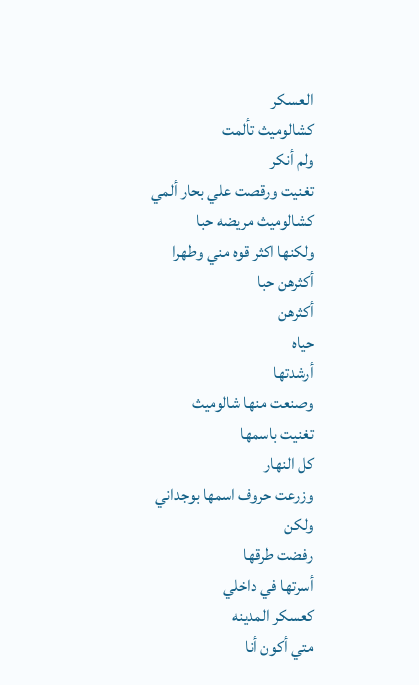العسكر
كشالوميث تألمت
ولم أنكر
تغنيت ورقصت علي بحار ألمي
كشالوميث مريضه حبا
ولكنها اكثر قوه مني وطهرا
أكثرهن حبا
أكثرهن
حياه
أرشدتها
وصنعت منها شالوميث
تغنيت باسمها
كل النهار
وزرعت حروف اسمها بوجداني
ولكن
رفضت طرقها
أسرتها في داخلي
كعسكر المدينه
متي أكون أنا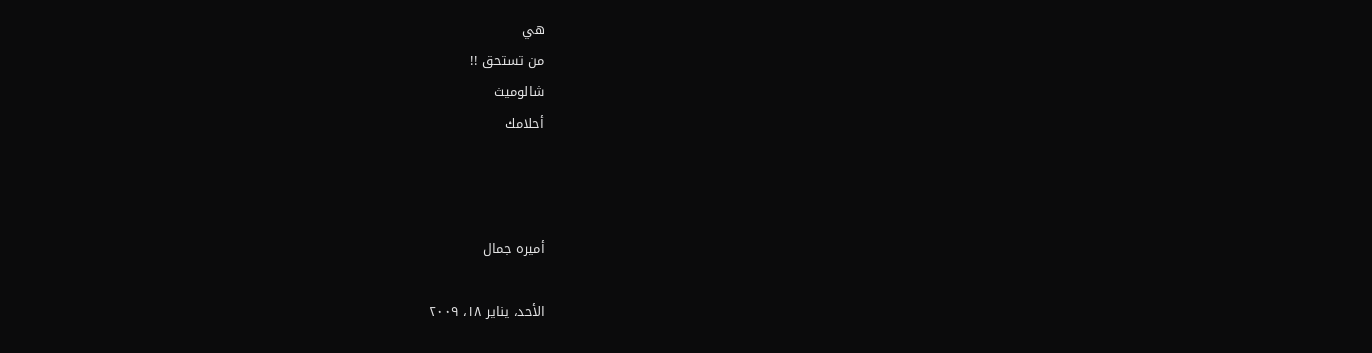هي
من تستحق !!
شالوميث
أحلامك



أميره جمال

الأحد، يناير ١٨، ٢٠٠٩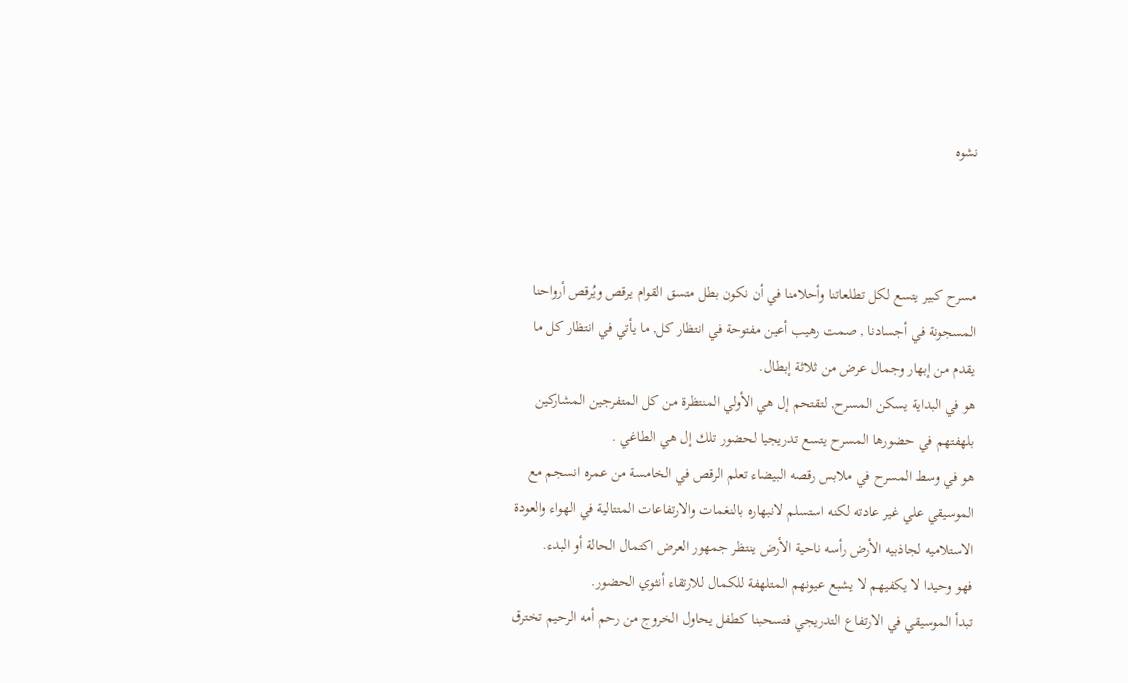نشوه



مسرح كبير يتسع لكل تطلعاتنا وأحلامنا في أن نكون بطل متسق القوام يرقص ويُرقص أرواحنا المسجونة في أجسادنا , صمت رهيب أعين مفتوحة في انتظار كل, ما يأتي في انتظار كل ما يقدم من إبهار وجمال عرض من ثلاثة إبطال.
هو في البداية يسكن المسرح, لتقتحم إل هي الأولي المنتظرة من كل المتفرجين المشاركين بلهفتهم في حضورها المسرح يتسع تدريجيا لحضور تلك إل هي الطاغي .
هو في وسط المسرح في ملابس رقصه البيضاء تعلم الرقص في الخامسة من عمره انسجم مع الموسيقي علي غير عادته لكنه استسلم لانبهاره بالنغمات والارتفاعات المتتالية في الهواء والعودة الاستلاميه لجاذبيه الأرض رأسه ناحية الأرض ينتظر جمهور العرض اكتمال الحالة أو البدء.
فهو وحيدا لا يكفيهم لا يشبع عيونهم المتلهفة للكمال للارتقاء أنثوي الحضور.
تبدأ الموسيقي في الارتفاع التدريجي فتسحبنا كطفل يحاول الخروج من رحم أمه الرحيم تخترق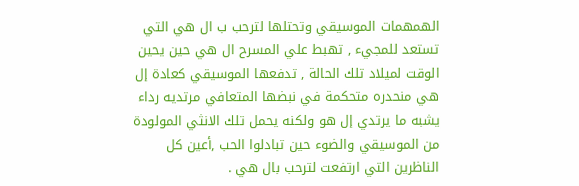الهمهمات الموسيقي وتحتلها لترحب ب ال هي التي تستعد للمجيء , تهبط علي المسرح ال هي حين يحين الوقت لميلاد تلك الحالة , تدفعها الموسيقي كعادة إل هي منحدره متحكمة في نبضها المتعافي مرتديه رداء يشبه ما يرتدي إل هو ولكنه يحمل تلك الانثي المولودة من الموسيقي والضوء حين تبادلوا الحب ,أعين كل الناظرين التي ارتفعت لترحب بال هي .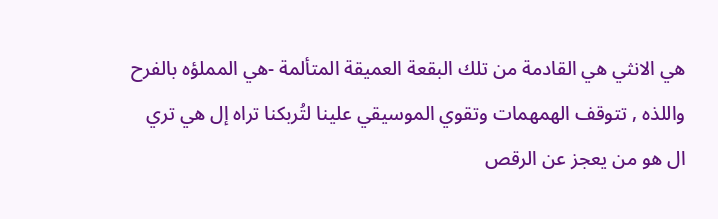هي الانثي هي القادمة من تلك البقعة العميقة المتألمة -هي المملؤه بالفرح واللذه , تتوقف الهمهمات وتقوي الموسيقي علينا لتُربكنا تراه إل هي تري ال هو من يعجز عن الرقص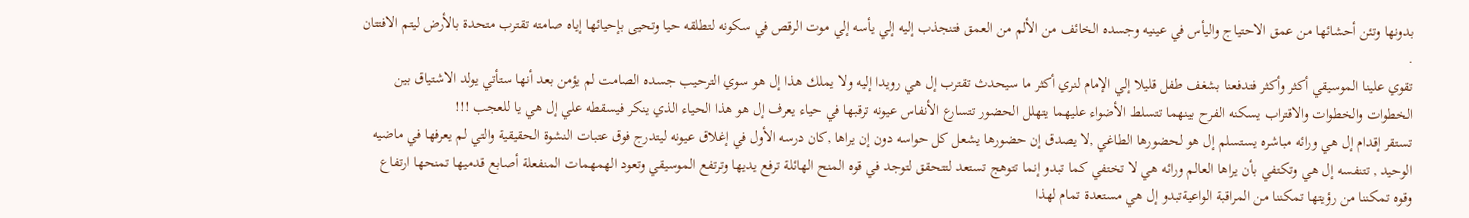بدونها وتئن أحشائها من عمق الاحتياج واليأس في عينيه وجسده الخائف من الألم من العمق فتنجذب إليه إلي يأسه إلي موت الرقص في سكونه لتطلقه حيا وتحيى بإحيائها إياه صامته تقترب متحدة بالأرض ليتم الافتتان .
تقوي علينا الموسيقي أكثر وأكثر فتدفعنا بشغف طفل قليلا إلي الإمام لنري أكثر ما سيحدث تقترب إل هي رويدا إليه ولا يملك هذا إل هو سوي الترحيب جسده الصامت لم يؤمن بعد أنها ستأتي يولد الاشتياق بين الخطوات والخطوات والاقتراب يسكنه الفرح بينهما تتسلط الأضواء عليهما يتهلل الحضور تتسارع الأنفاس عيونه ترقبها في حياء يعرف إل هو هذا الحياء الذي ينكر فيسقطه علي إل هي يا للعجب !!!
تستقر إقدام إل هي ورائه مباشره يستسلم إل هو لحضورها الطاغي ,لا يصدق إن حضورها يشعل كل حواسه دون إن يراها ,كان درسه الأول في إغلاق عيونه ليتدرج فوق عتبات النشوة الحقيقية والتي لم يعرفها في ماضيه الوحيد , تتنفسه إل هي وتكتفي بأن يراها العالم ورائه هي لا تختفي كما تبدو إنما تتوهج تستعد لتتحقق لتوجد في قوه المنح الهائلة ترفع يديها وترتفع الموسيقي وتعود الهمهمات المنفعلة أصابع قدميها تمنحها ارتفاع وقوه تمكننا من رؤيتها تمكننا من المراقبة الواعيةتبدو إل هي مستعدة تمام لهذا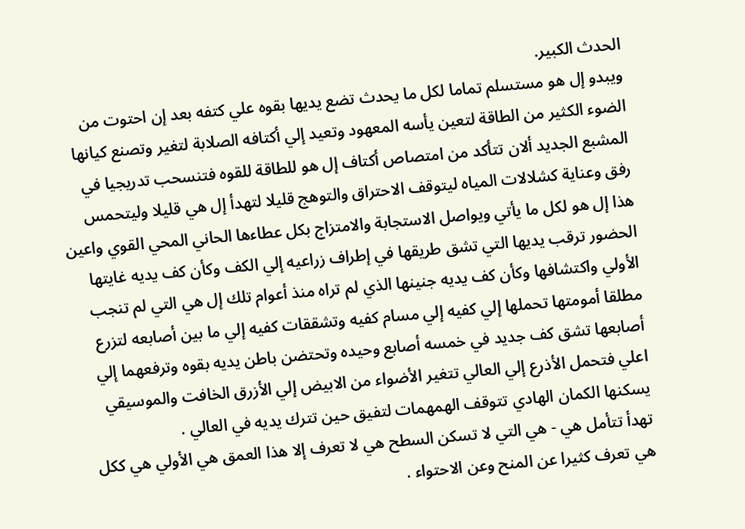الحدث الكبير.
ويبدو إل هو مستسلم تماما لكل ما يحدث تضع يديها بقوه علي كتفه بعد إن احتوت من الضوء الكثير من الطاقة لتعين يأسه المعهود وتعيد إلي أكتافه الصلابة لتغير وتصنع كيانها المشبع الجديد ألان تتأكد من امتصاص أكتاف إل هو للطاقة للقوه فتنسحب تدريجيا في رفق وعناية كشلالات المياه ليتوقف الاحتراق والتوهج قليلا لتهدأ إل هي قليلا وليتحمس هذا إل هو لكل ما يأتي ويواصل الاستجابة والامتزاج بكل عطاءها الحاني المحي القوي واعين الحضور ترقب يديها التي تشق طريقها في إطراف زراعيه إلي الكف وكأن كف يديه غايتها الأولي واكتشافها وكأن كف يديه جنينها الذي لم تراه منذ أعوام تلك إل هي التي لم تنجب مطلقا أمومتها تحملها إلي كفيه إلي مسام كفيه وتشققات كفيه إلي ما بين أصابعه لتزرع أصابعها تشق كف جديد في خمسه أصابع وحيده وتحتضن باطن يديه بقوه وترفعهما إلي اعلي فتحمل الأذرع إلي العالي تتغير الأضواء من الابيض إلي الأزرق الخافت والموسيقي يسكنها الكمان الهادي تتوقف الهمهمات لتفيق حين تترك يديه في العالي .
تهدأ تتأمل هي - هي التي لا تسكن السطح هي لا تعرف إلا هذا العمق هي الأولي هي ككل هي تعرف كثيرا عن المنح وعن الاحتواء .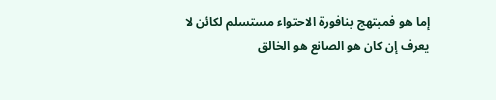إما هو فمبتهج بنافورة الاحتواء مستسلم لكائن لا يعرف إن كان هو الصانع هو الخالق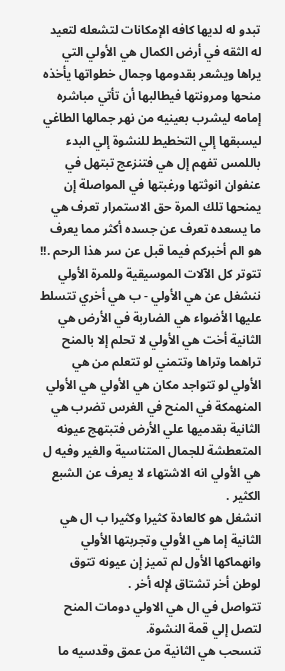تبدو له لديها كافه الإمكانات لتشعله لتعيد له الثقه في أرض الكمال هي الأولي التي يراها ويشعر بقدومها وجمال خطواتها يأخذه منحها ومرونتها فيطالبها أن تأتي مباشره إمامه ليشرب بعينيه من نهر جمالها الطاغي ليسبقها إلي التخطيط للنشوة إلي البدء باللمس تفهم إل هي فتنزعج تبتهل في عنفوان انوثتها ورغبتها في المواصلة إن يمنحها تلك المرة حق الاستمرار تعرف هي ما يسعده تعرف عن جسده أكثر مما يعرف هو الم أخبركم فيما قبل عن سر هذا الرحم .!!
تتوتر كل الآلات الموسيقية وللمرة الأولي ننشغل عن هي الأولي - ب هي أخري تتسلط عليها الأضواء هي الضاربة في الأرض هي الثانية أخت هي الأولي لا تحلم إلا بالمنح تراهما وتراها وتتمني لو تتعلم من هي الأولي لو تتواجد مكان هي الأولي هي الأولي المنهمكة في المنح في الغرس تضرب هي الثانية بقدميها علي الأرض فتبتهج عيونه المتعطشة للجمال المتناسية والغير وفيه ل هي الأولي انه الاشتهاء لا يعرف عن الشبع الكثير .
انشغل هو كالعادة كثيرا وكثيرا ب ال هي الثانية إما هي الأولي وتجربتها الأولي وانهماكها الأول لم تميز إن عيونه تتوق لوطن أخر تشتاق لإله أخر .
تتواصل في ال هي الاولي دومات المنح لتصل إلي قمة النشوة.
تنسحب هي الثانية من عمق وقدسيه ما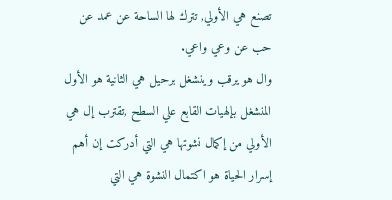تصنع هي الأولي, تترك لها الساحة عن عمد عن حب عن وعي واعي.
وال هو يرقب وينشغل برحيل هي الثانية هو الأول المنشغل بإلهيات القابع علي السطح ,تقترب إل هي الأولي من إكمال نشوتها هي التي أدركت إن أهم إسرار الحياة هو اكتمال النشوة هي التي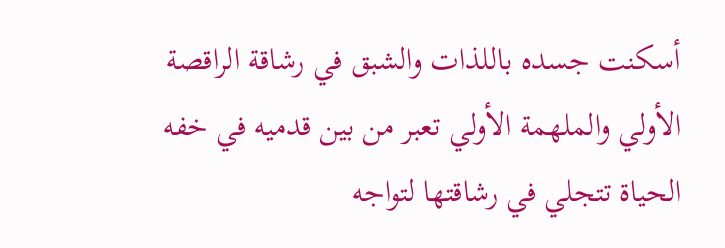أسكنت جسده باللذات والشبق في رشاقة الراقصة الأولي والملهمة الأولي تعبر من بين قدميه في خفه الحياة تتجلي في رشاقتها لتواجه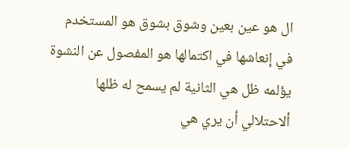ال هو عين بعين وشوق بشوق هو المستخدم في إنعاشها في اكتمالها هو المفصول عن النشوة يؤلمه ظل هي الثانية لم يسمح له ظلها ألاحتلالي أن يري هي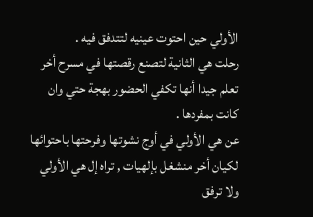الأولي حين احتوت عينيه لتتدفق فيه .
رحلت هي الثانية لتصنع رقصتها في مسرح أخر تعلم جيدا أنها تكفي الحضور بهجة حتي وان كانت بمفردها .
عن هي الأولي في أوج نشوتها وفرحتها باحتوائها لكيان أخر منشغل بإلهيات , تراه إل هي الأولي ولا ترفق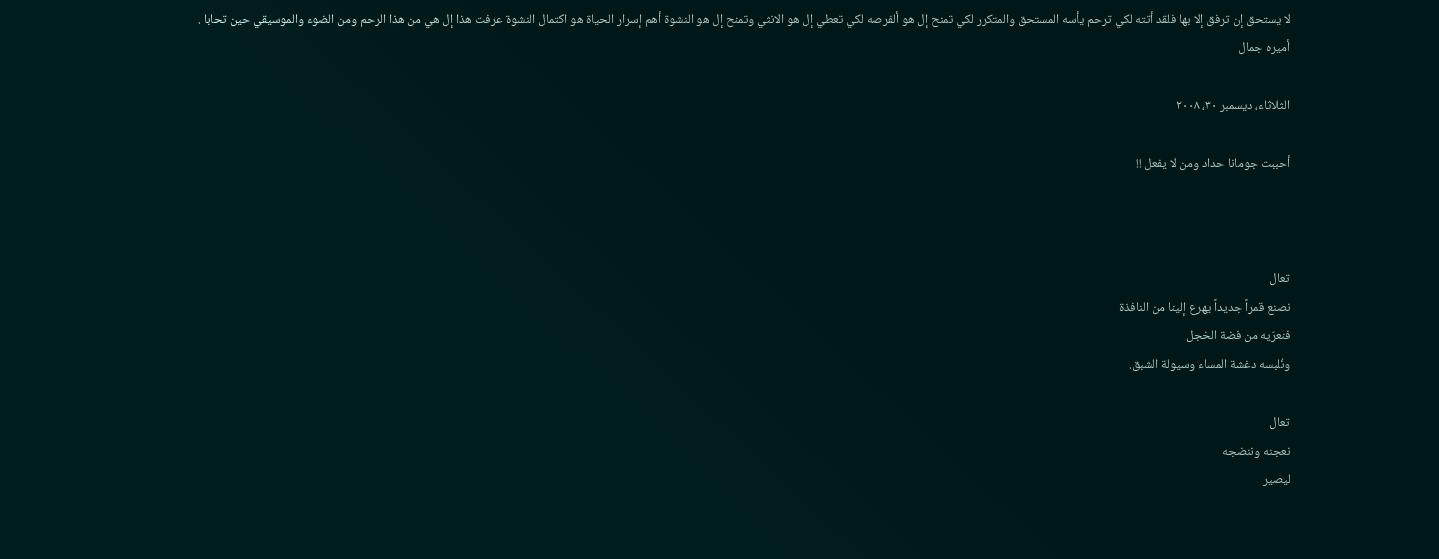لا يستحق إن ترفق إلا بها فلقد أتته لكي ترحم يأسه المستحق والمتكرر لكي تمنح إل هو ألفرصه لكي تعطي إل هو الانثي وتمنح إل هو النشوة أهم إسرار الحياة هو اكتمال النشوة عرفت هذا إل هي من هذا الرحم ومن الضوء والموسيقي حين تحابا .
أميره جمال

الثلاثاء، ديسمبر ٣٠، ٢٠٠٨

أحببت جومانا حداد ومن لا يفعل !!



تعال
نصنع قمراً جديداً يهرع إلينا من النافذة
فنعرّيه من فضة الخجل
ونُلبسه دغشة المساء وسيولة الشبق.

تعال
نعجنه وننضجه
ليصير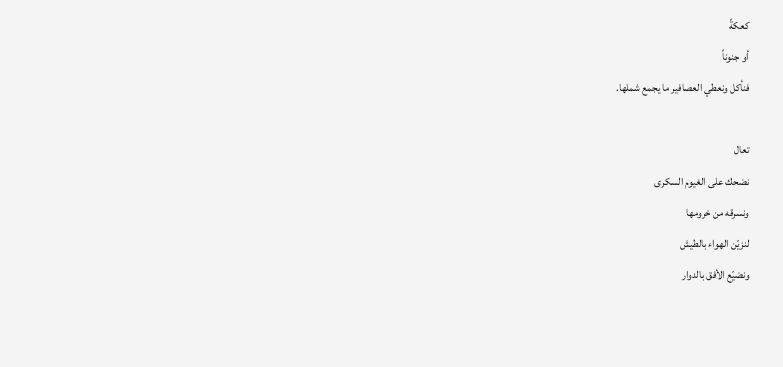كعكةً
أو جنوناً
فنأكل ونعطي العصافير ما يجمع شملها.

تعال
نضحك على الغيوم السكرى
ونسرقه من خرومها
لنزيّن الهواء بالطيش
ونضيّع الأفق بالدوار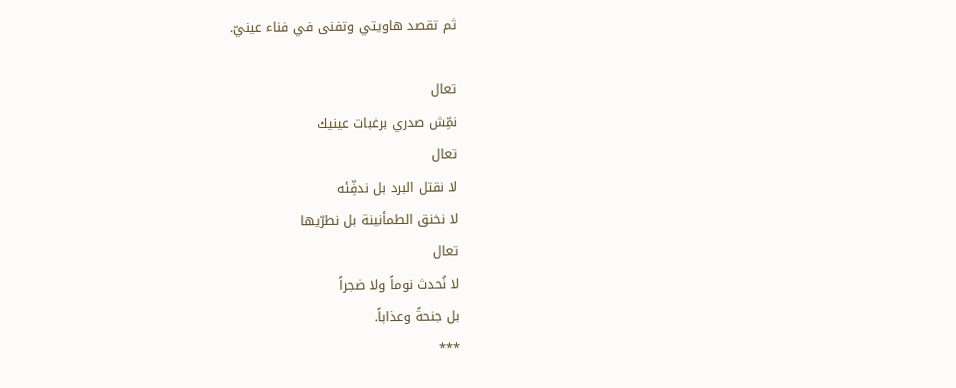ثم تقصد هاويتي وتفنى في فناء عينيّ.

تعال
نمِّش صدري برغبات عينيك
تعال
لا نقتل البرد بل ندفِّئه
لا نخنق الطمأنينة بل نطرّيها
تعال
لا نُحدث نوماً ولا ضجراً
بل جنحةً وعذاباً.
***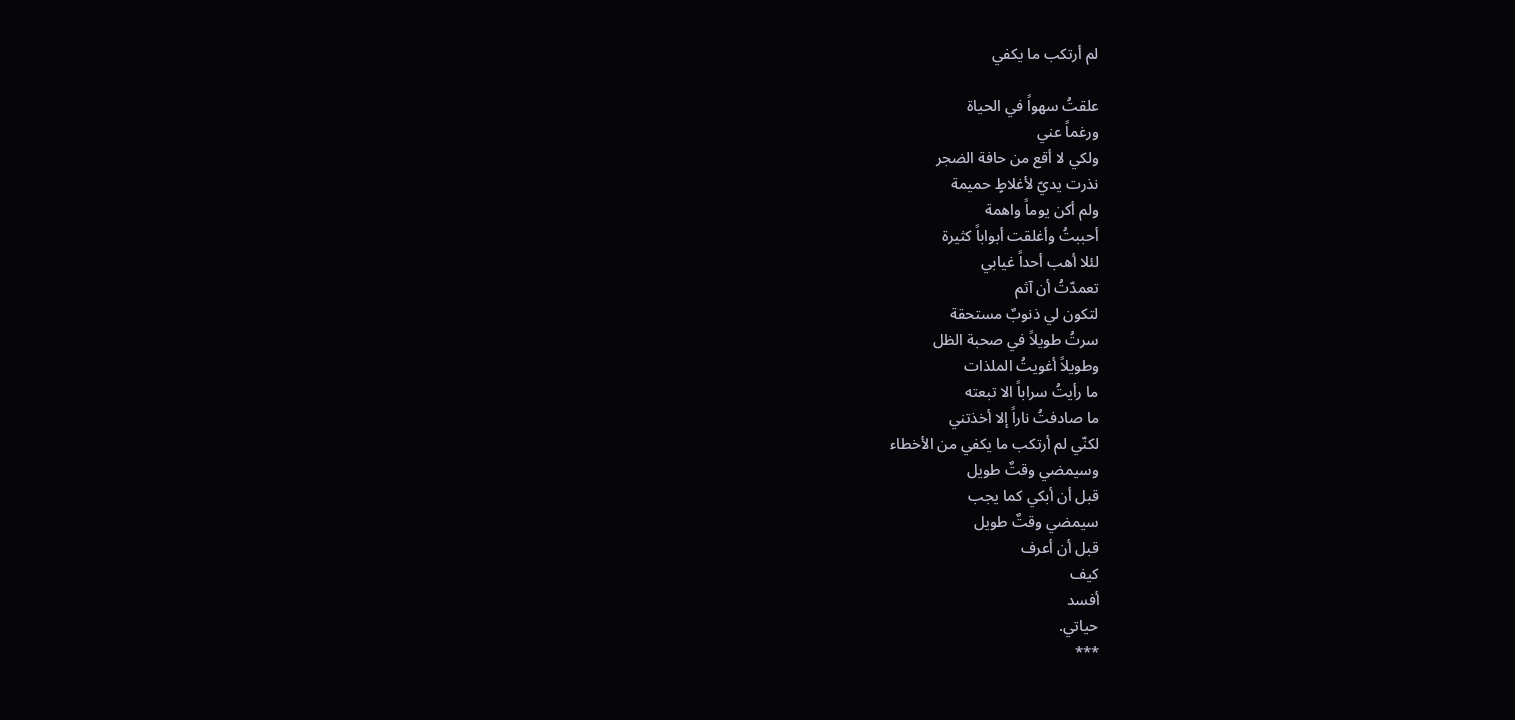لم أرتكب ما يكفي

علقتُ سهواً في الحياة
ورغماً عني
ولكي لا أقع من حافة الضجر
نذرت يديّ لأغلاطٍ حميمة
ولم أكن يوماً واهمة
أحببتُ وأغلقت أبواباً كثيرة
لئلا أهب أحداً غيابي
تعمدّتُ أن آثم
لتكون لي ذنوبٌ مستحقة
سرتُ طويلاً في صحبة الظل
وطويلاً أغويتُ الملذات
ما رأيتُ سراباً الا تبعته
ما صادفتُ ناراً إلا أخذتني
لكنّي لم أرتكب ما يكفي من الأخطاء
وسيمضي وقتٌ طويل
قبل أن أبكي كما يجب
سيمضي وقتٌ طويل
قبل أن أعرف
كيف
أفسد
حياتي.
***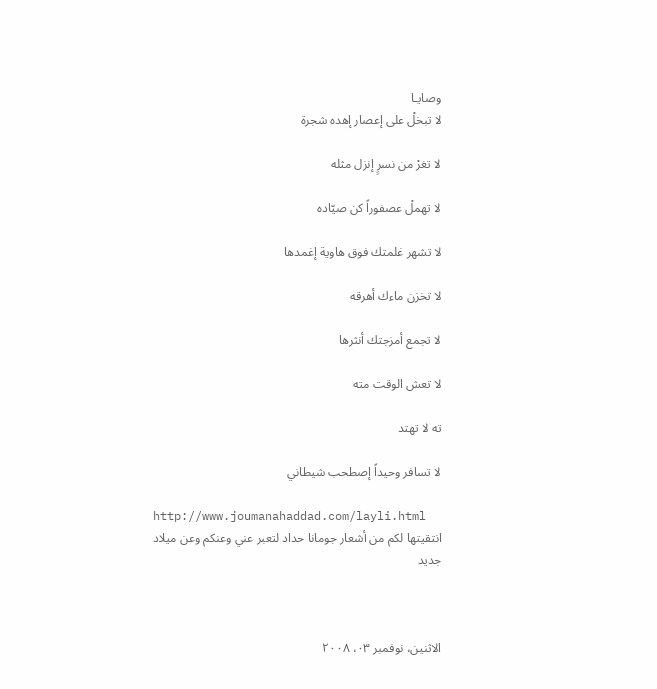وصايـا
لا تبخلْ على إعصار إهده شجرة

لا تغرْ من نسرٍ إنزل مثله

لا تهملْ عصفوراً كن صيّاده

لا تشهر غلمتك فوق هاوية إغمدها

لا تخزن ماءك أهرقه

لا تجمع أمزجتك أنثرها

لا تعش الوقت مته

ته لا تهتد

لا تسافر وحيداً إصطحب شيطاني

http://www.joumanahaddad.com/layli.html
انتقيتها لكم من أشعار جومانا حداد لتعبر عني وعنكم وعن ميلاد جديد



الاثنين، نوفمبر ٠٣، ٢٠٠٨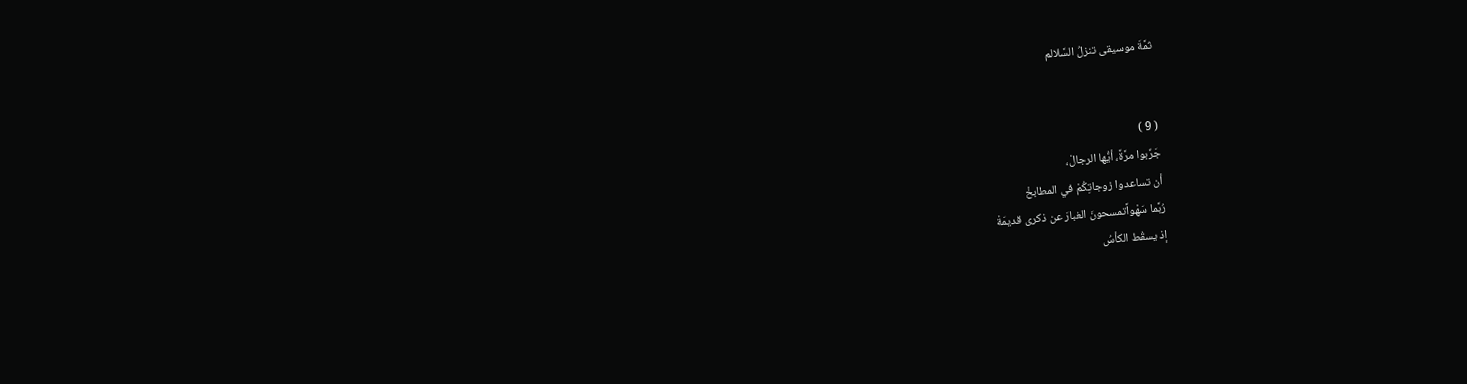ثمَّةَ موسيقى تنزلُ السَّلالم


( 9 )
جَرِّبوا مرَّةً، أيُّها الرجالْ،
أن تساعدوا زوجاتِكُمْ في المطابخْ
رُبَّما سَهْواًتمسحونَ الغبارَ عن ذكرى قديمَةْ
إذ يسقُط الكأسُ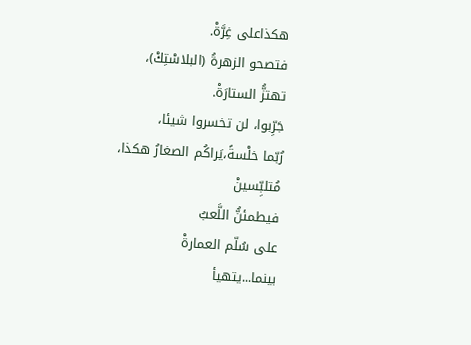هكذاعلى غِرَّةْ.
فتصحو الزهرةُ (البلاسْتِكْ)،
تهتزُّ الستارَةْ.
جَرِّبوا، لن تخسروا شيئا،
رُبّما خلْسةً،يَراكُم الصغارُ هكذا،
مُتلبِّسينْ
فيطمئنُّ اللَّعبُ
على سُلّم العمارةْ
بينما...يتهيأ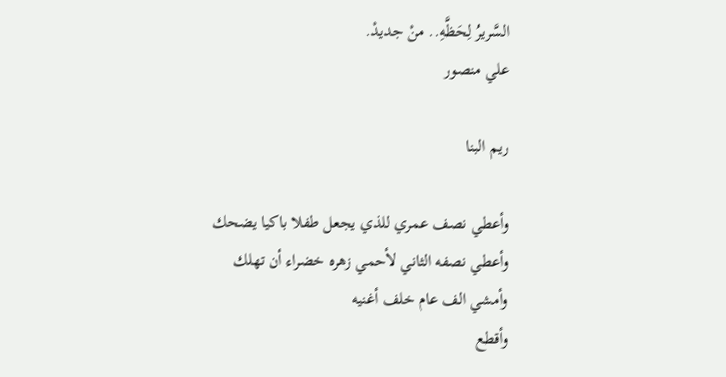السَّريرُ لِحَظَّهِ.. منْ جديدْ.
علي منصور

ريم البنا

وأعطي نصف عمري للذي يجعل طفلا باكيا يضحك
وأعطي نصفه الثاني لأحمي زهره خضراء أن تهلك
وأمشي الف عام خلف أغنيه
وأقطع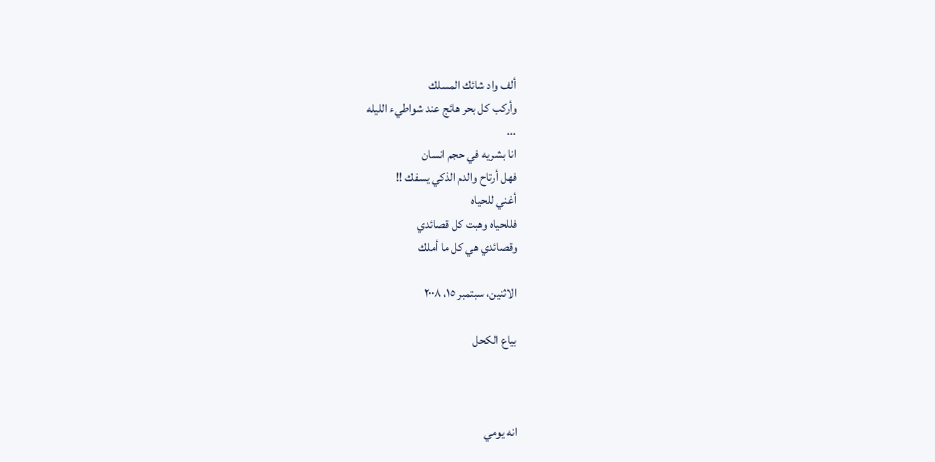ألف واد شائك المسلك
وأركب كل بحر هائج عند شواطيء الليله
...
انا بشريه في حجم انسان
فهل أرتاح والدم الذكي يسفك !!
أغني للحياه
فللحياه وهبت كل قصائدي
وقصائدي هي كل ما أملك

الاثنين، سبتمبر ١٥، ٢٠٠٨

بياع الكحل



انه يومي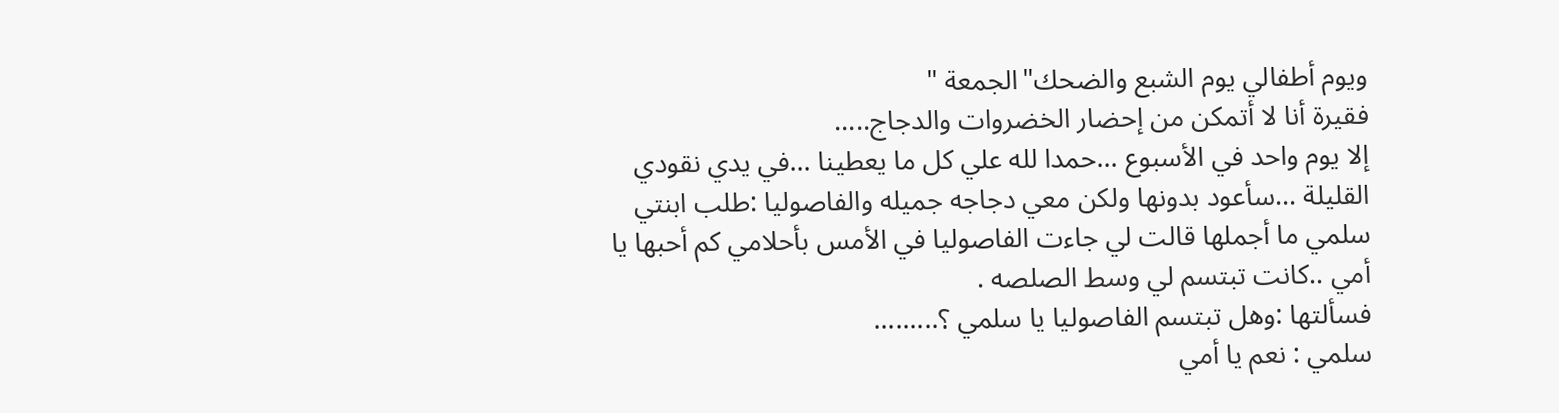ويوم أطفالي يوم الشبع والضحك"الجمعة "
فقيرة أنا لا أتمكن من إحضار الخضروات والدجاج.....
إلا يوم واحد في الأسبوع ...حمدا لله علي كل ما يعطينا ...في يدي نقودي القليلة ...سأعود بدونها ولكن معي دجاجه جميله والفاصوليا :طلب ابنتي سلمي ما أجملها قالت لي جاءت الفاصوليا في الأمس بأحلامي كم أحبها يا أمي ..كانت تبتسم لي وسط الصلصه .
فسألتها :وهل تبتسم الفاصوليا يا سلمي ؟.........
سلمي : نعم يا أمي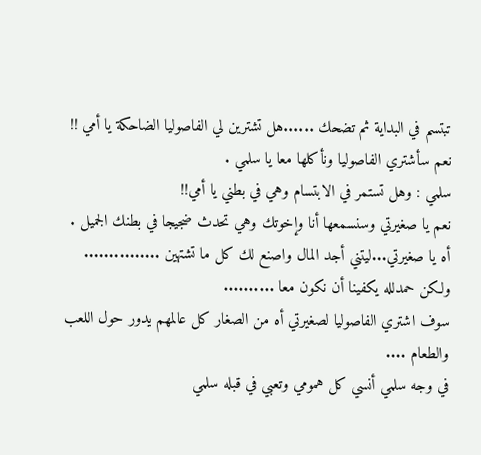تبتسم في البداية ثم تضحك ......هل تشترين لي الفاصوليا الضاحكة يا أمي !!
نعم سأشتري الفاصوليا ونأكلها معا يا سلمي .
سلمي : وهل تستمر في الابتسام وهي في بطني يا أمي!!
نعم يا صغيرتي وسنسمعها أنا وإخوتك وهي تحدث ضجيجا في بطنك الجميل .
أه يا صغيرتي...ليتني أجد المال واصنع لك كل ما تشتهين ...............
ولكن حمدلله يكفينا أن نكون معا ..........
سوف اشتري الفاصوليا لصغيرتي أه من الصغار كل عالمهم يدور حول اللعب والطعام ....
في وجه سلمي أنسي كل همومي وتعبي في قبله سلمي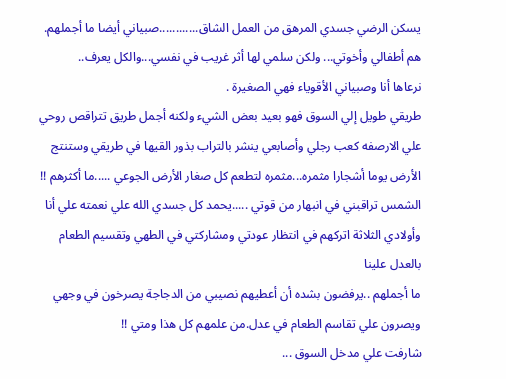يسكن الرضي جسدي المرهق من العمل الشاق............صبياني أيضا ما أجملهم.
هم أطفالي وأخوتي... ولكن سلمي لها أثر غريب في نفسي...والكل يعرف..
نرعاها أنا وصبياني الأقوياء فهي الصغيرة .
طريقي طويل إلي السوق فهو بعيد بعض الشيء ولكنه أجمل طريق تتراقص روحي علي الارصفه كعب رجلي وأصابعي ينشر بالتراب بذور القيها في طريقي وستنتج الأرض يوما أشجارا مثمره...مثمره لتطعم كل صغار الأرض الجوعي .....ما أكثرهم !!
الشمس تراقبني في انبهار من قوتي .....يحمد كل جسدي الله علي نعمته علي أنا وأولادي الثلاثة اتركهم في انتظار عودتي ومشاركتي في الطهي وتقسيم الطعام بالعدل علينا
ما أجملهم ..يرفضون بشده أن أعطيهم نصيبي من الدجاجة يصرخون في وجهي ويصرون علي تقاسم الطعام في عدل.من علمهم كل هذا ومتي !!
شارفت علي مدخل السوق ...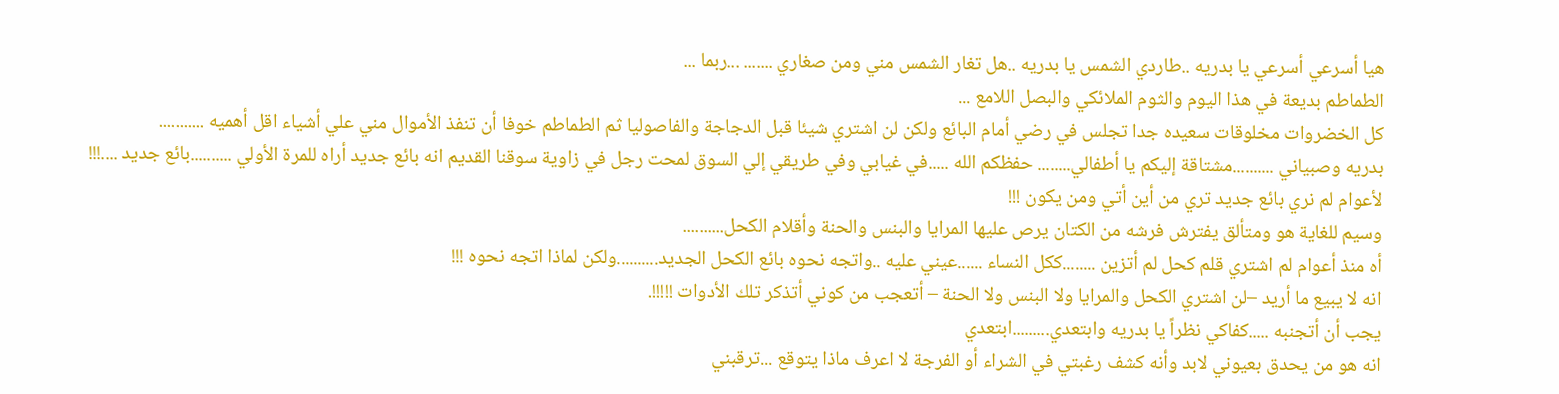هيا أسرعي أسرعي يا بدريه ..طاردي الشمس يا بدريه ..هل تغار الشمس مني ومن صغاري ....... ...ربما ...
الطماطم بديعة في هذا اليوم والثوم الملائكي والبصل اللامع ...
كل الخضروات مخلوقات سعيده جدا تجلس في رضي أمام البائع ولكن لن اشتري شيئا قبل الدجاجة والفاصوليا ثم الطماطم خوفا أن تنفذ الأموال مني علي أشياء اقل أهميه ...........
بدريه وصبياني ..........مشتاقة إليكم يا أطفالي........ حفظكم الله .....في غيابي وفي طريقي إلي السوق لمحت رجل في زاوية سوقنا القديم انه بائع جديد أراه للمرة الأولي ..........بائع جديد ....!!!
لأعوام لم نري بائع جديد تري من أين أتي ومن يكون !!!
وسيم للغاية هو ومتألق يفترش فرشه من الكتان يرص عليها المرايا والبنس والحنة وأقلام الكحل..........
أه منذ أعوام لم اشتري قلم كحل لم أتزين ........ككل النساء ......عيني عليه ..واتجه نحوه بائع الكحل الجديد..........ولكن لماذا اتجه نحوه !!!
انه لا يبيع ما أريد –لن اشتري الكحل والمرايا ولا البنس ولا الحنة – أتعجب من كوني أتذكر تلك الأدوات !!!!!.
يجب أن أتجنبه .....كفاكي نظراً يا بدريه وابتعدي.........ابتعدي
انه هو من يحدق بعيوني لابد وأنه كشف رغبتي في الشراء أو الفرجة لا اعرف ماذا يتوقع ...ترقبني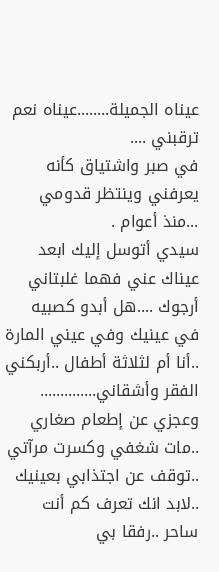عيناه الجميلة........عيناه نعم ترقبني ....
في صبر واشتياق كأنه يعرفني وينتظر قدومي ...منذ أعوام .
سيدي أتوسل إليك ابعد عيناك عني فهما غلبتاني
أرجوك ....هل أبدو كصبيه في عينيك وفي عيني المارة ..أنا أم لثلاثة أطفال ..أربكني الفقر وأشقاني..............
وعجزي عن إطعام صغاري ..مات شغفي وكسرت مرآتي ..توقف عن اجتذابي بعينيك ..لابد انك تعرف كم أنت ساحر ..رفقا بي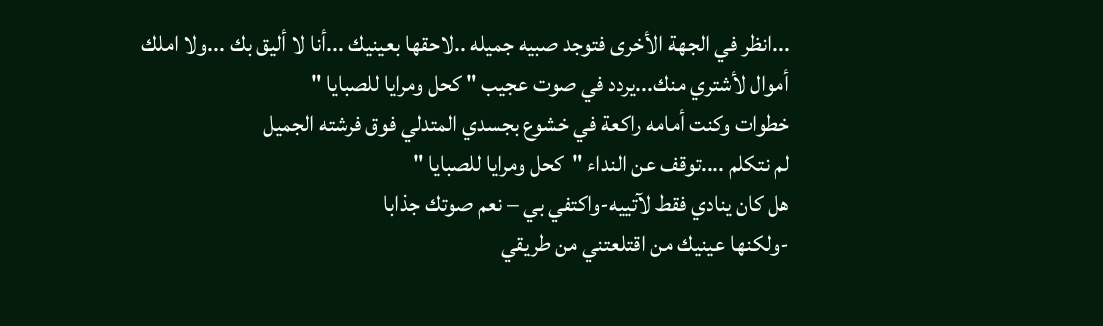...انظر في الجهة الأخرى فتوجد صبيه جميله ..لاحقها بعينيك ...أنا لا أليق بك ...ولا املك أموال لأشتري منك...يردد في صوت عجيب " كحل ومرايا للصبايا "
خطوات وكنت أمامه راكعة في خشوع بجسدي المتدلي فوق فرشته الجميل
لم نتكلم ....توقف عن النداء "كحل ومرايا للصبايا "
هل كان ينادي فقط لآتييه-واكتفي بي – نعم صوتك جذابا
-ولكنها عينيك من اقتلعتني من طريقي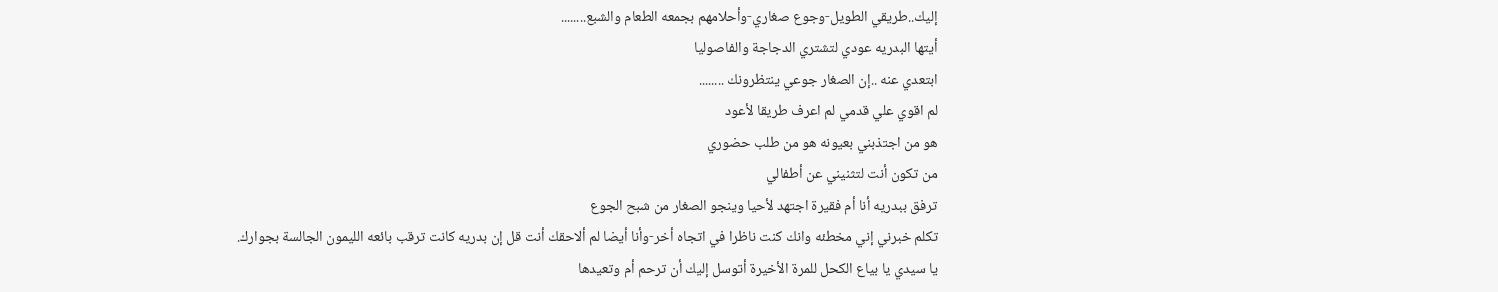إليك..طريقي الطويل-وجوع صغاري-وأحلامهم بجمعه الطعام والشبع........
أيتها البدريه عودي لتشتري الدجاجة والفاصوليا
ابتعدي عنه ..إن الصغار جوعي ينتظرونك ........
لم اقوي علي قدمي لم اعرف طريقا لأعود
هو من اجتذبني بعيونه هو من طلب حضوري
من تكون أنت لتثنيني عن أطفالي
ترفق ببدريه أنا أم فقيرة اجتهد لأحيا وينجو الصغار من شبح الجوع
تكلم خبرني إني مخطئه وانك كنت ناظرا في اتجاه أخر-وأنا أيضا لم ألاحقك أنت قل إن بدريه كانت ترقب بائعه الليمون الجالسة بجوارك.
يا سيدي يا بياع الكحل للمرة الأخيرة أتوسل إليك أن ترحم أم وتعيدها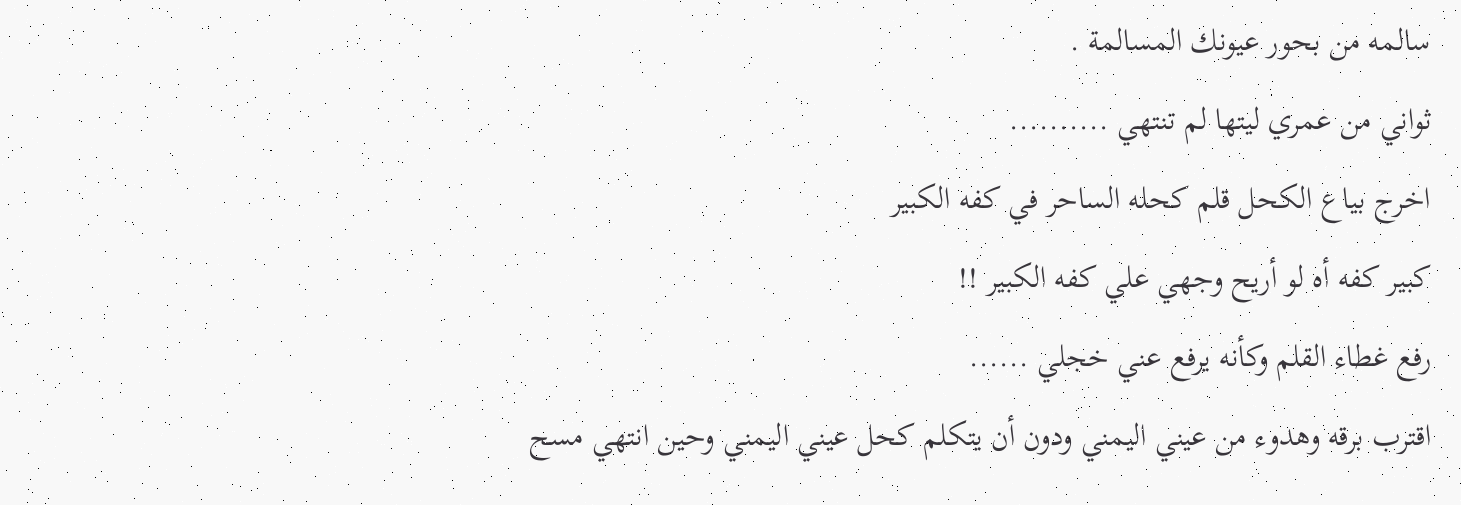سالمه من بحور عيونك المسالمة .
ثواني من عمري ليتها لم تنتهي ..........
اخرج بياع الكحل قلم كحله الساحر في كفه الكبير
كبير كفه أه لو أريح وجهي علي كفه الكبير !!
رفع غطاء القلم وكأنه يرفع عني خجلي ......
اقترب برقه وهدوء من عيني اليمني ودون أن يتكلم كحل عيني اليمني وحين انتهي مسح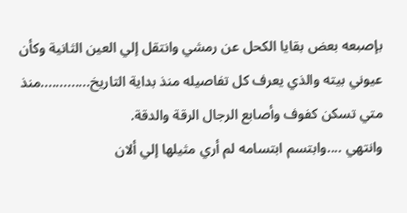بإصبعه بعض بقايا الكحل عن رمشي وانتقل إلي العين الثانية وكأن عيوني بيته والذي يعرف كل تفاصيله منذ بداية التاريخ.............منذ متي تسكن كفوف وأصابع الرجال الرقة والدقة.
وانتهي ....وابتسم ابتسامه لم أري مثيلها إلي ألان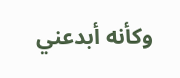وكأنه أبدعني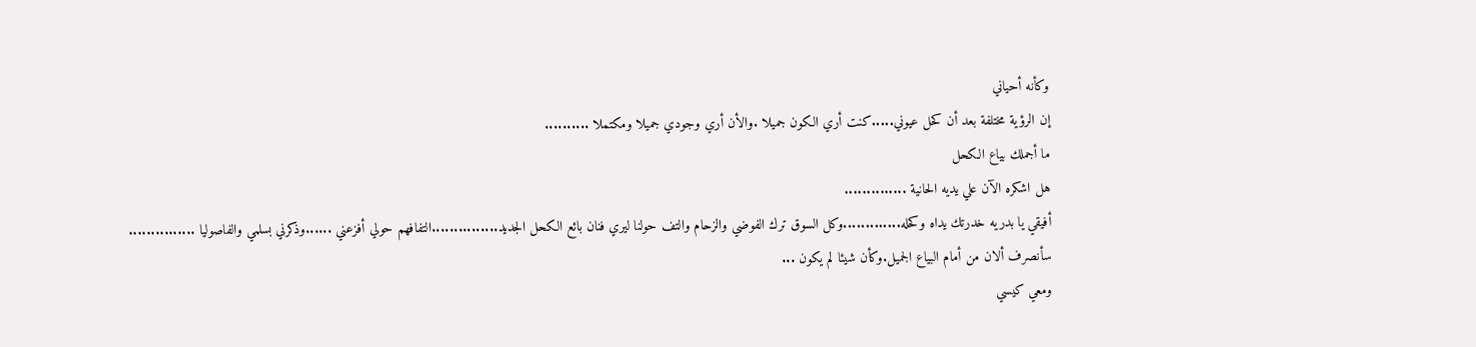وكأنه أحياني
إن الرؤية مختلفة بعد أن كحل عيوني.....كنت أري الكون جميلا .والأن أري وجودي جميلا ومكتملا ..........
ما أجملك بياع الكحل
هل اشكره الآن علي يديه الحانية ..............
أفيقي يا بدريه خدرتك يداه وكحله.............وكل السوق ترك الفوضي والزحام والتف حولنا ليري فنان بائع الكحل الجديد...............التفافهم حولي أفزعني ......وذكرني بسلمي والفاصوليا ...............
سأنصرف ألان من أمام البياع الجميل.وكأن شيئا لم يكون ...
ومعي كيسي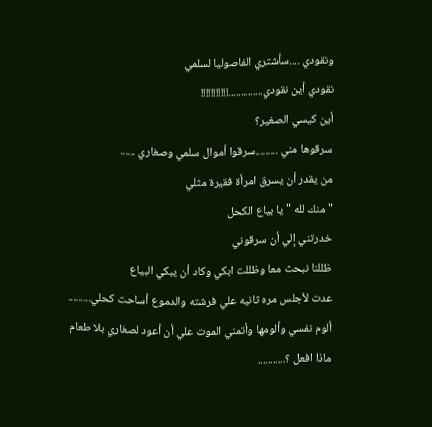ونقودي ....سأشتري الفاصوليا لسلمي
نقودي أين نقودي..............!!!!!!!!!!!
أين كيسي الصغير؟
سرقوها مني .........سرقوا أموال سلمي وصغاري ......
من يقدر أن يسرق امرأة فقيرة مثلي
" منك لله " يا بياع الكحل
خدرتني إلي أن سرقوني
ظللنا نبحث معا وظللت ابكي وكاد أن يبكي البياع
عدت لأجلس مره ثانيه علي فرشته والدموع أساحت كحلي.........
ألوم نفسي وألومها وأتمني الموت علي أن أعود لصغاري بلا طعام
ماذا افعل ؟...........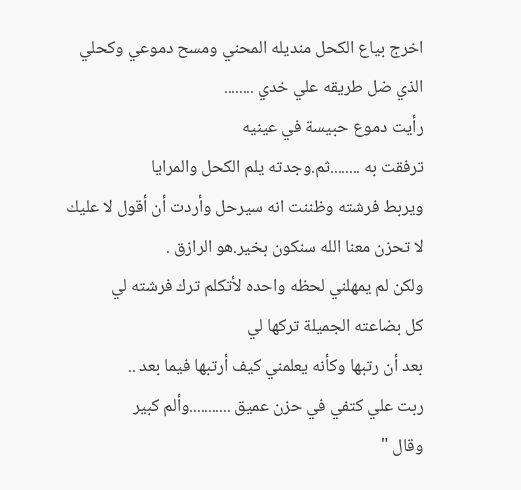اخرج بياع الكحل منديله المحني ومسح دموعي وكحلي الذي ضل طريقه علي خدي ........
رأيت دموع حبيسة في عينيه
ترفقت به ........ثم.وجدته يلم الكحل والمرايا
ويربط فرشته وظننت انه سيرحل وأردت أن أقول لا عليك لا تحزن معنا الله سنكون بخير.هو الرازق .
ولكن لم يمهلني لحظه واحده لأتكلم ترك فرشته لي
كل بضاعته الجميلة تركها لي
بعد أن رتبها وكأنه يعلمني كيف أرتبها فيما بعد ..
ربت علي كتفي في حزن عميق ...........وألم كبير
وقال "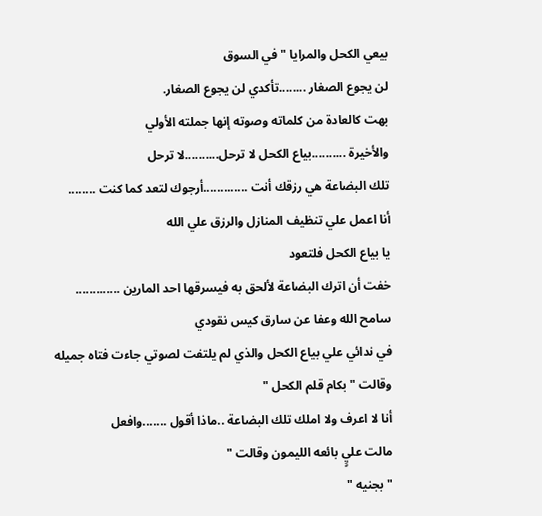بيعي الكحل والمرايا " في السوق
لن يجوع الصغار ........تأكدي لن يجوع الصغار.
بهت كالعادة من كلماته وصوته إنها جملته الأولي
والأخيرة ..........بياع الكحل لا ترحل..........لا ترحل
تلك البضاعة هي رزقك أنت .............أرجوك لتعد كما كنت ........
أنا اعمل علي تنظيف المنازل والرزق علي الله
يا بياع الكحل فلتعود
خفت أن اترك البضاعة لألحق به فيسرقها احد المارين .............
سامح الله وعفا عن سارق كيس نقودي
في ندائي علي بياع الكحل والذي لم يلتفت لصوتي جاءت فتاه جميله
وقالت " بكام قلم الكحل "
أنا لا اعرف ولا املك تلك البضاعة ..ماذا أقول .......وافعل
مالت عليٍِ بائعه الليمون وقالت "
" بجنيه "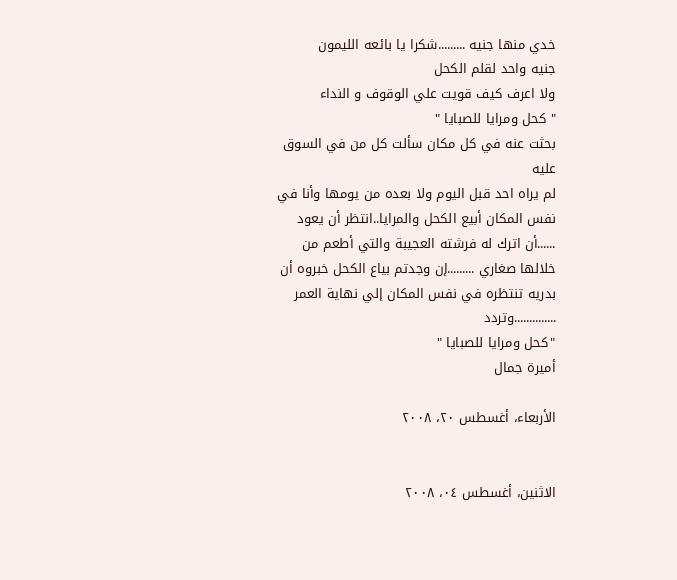خدي منها جنيه .........شكرا يا بائعه الليمون
جنيه واحد لقلم الكحل
ولا اعرف كيف قويت علي الوقوف و النداء
" كحل ومرايا للصبايا "
بحثت عنه في كل مكان سألت كل من في السوق عليه
لم يراه احد قبل اليوم ولا بعده من يومها وأنا في نفس المكان أبيع الكحل والمرايا..انتظر أن يعود ......أن اترك له فرشته العجيبة والتي أطعم من خلالها صغاري .........إن وجدتم بياع الكحل خبروه أن بدريه تنتظره في نفس المكان إلي نهاية العمر ..............وتردد
"كحل ومرايا للصبايا "
أميرة جمال

الأربعاء، أغسطس ٢٠، ٢٠٠٨


الاثنين، أغسطس ٠٤، ٢٠٠٨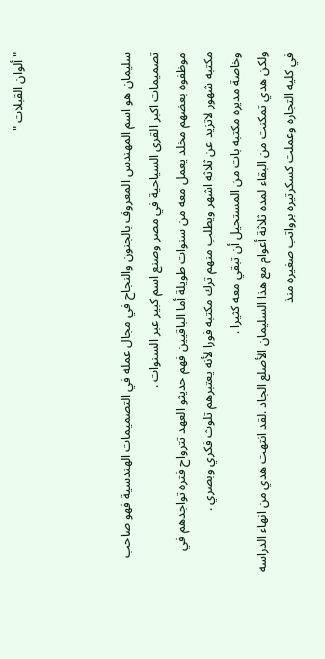" ألوان القبلات "



سليمان هو اسم المهندس المعروف بالجنون والنجاح في مجال عمله في التصميمات الهندسية فهو صاحب
تصميمات اكبر القرى السياحية في مصر وصنع اسم كبير عبر السنوات .
موظفوه بعضهم مخلد يعمل معه من سنوات طويلة أما الباقيين فهم حديثو العهد تترواح فتره تواجدهم في مكتبه شهور لاتزيد عن ثلاثه اشهر ويطلب منهم ترك مكتبه فورا لأنه يعتبرهم تلوث فكري وبصري .
وخاصة مديره مكتبه بات من المستحيل أن تبقي معه كثيرا .
ولكن هدي تمكنت من البقاء لمده ثلاثة أعوام مع هذا السليمان الأصلع الجاد .لقد انتهت هدي من انهاء الدراسه في كليه التجاره وعملت كسكرتيره برواتب صغيره منذ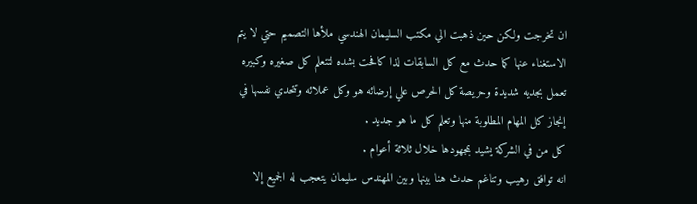ان تخرجت ولكن حين ذهبت الي مكتب السليمان الهندسي ملأها التصميم حتي لا يتم الاستغناء عنها كما حدث مع كل السابقات لذا كافحت بشده لتتعلم كل صغيره وكبيره تعمل بجديه شديدة وحريصة كل الحرص علي إرضائه هو وكل عملائه وتتحدي نفسها في إنجاز كل المهام المطلوبة منها وتعلم كل ما هو جديد .
كل من في الشركة يشيد بمجهودها خلال ثلاثة أعوام .
انه توافق رهيب وتناغم حدث هنا بينها وبين المهندس سليمان يتعجب له الجميع إلا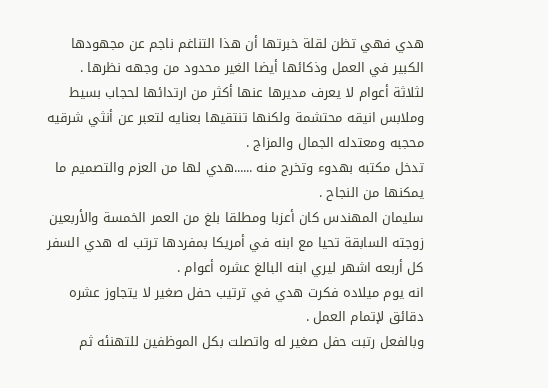هدي فهي تظن لقلة خبرتها أن هذا التناغم ناجم عن مجهودها الكبير في العمل وذكائها أيضا الغير محدود من وجهه نظرها .
لثلاثة أعوام لا يعرف مديرها عنها أكثر من ارتدائها لحجاب بسيط وملابس انيقه محتشمة ولكنها تنتقيها بعنايه لتعبر عن أنثي شرقيه محجبه ومعتدله الجمال والمزاج .
تدخل مكتبه بهدوء وتخرج منه ......هدي لها من العزم والتصميم ما يمكنها من النجاح .
سليمان المهندس كان أعزبا ومطلقا بلغ من العمر الخمسة والأربعين
زوجته السابقة تحيا مع ابنه في أمريكا بمفردها ترتب له هدي السفر كل أربعه اشهر ليري ابنه البالغ عشره أعوام .
انه يوم ميلاده فكرت هدي في ترتيب حفل صغير لا يتجاوز عشره دقائق لإتمام العمل .
وبالفعل رتبت حفل صغير له واتصلت بكل الموظفين للتهنئه ثم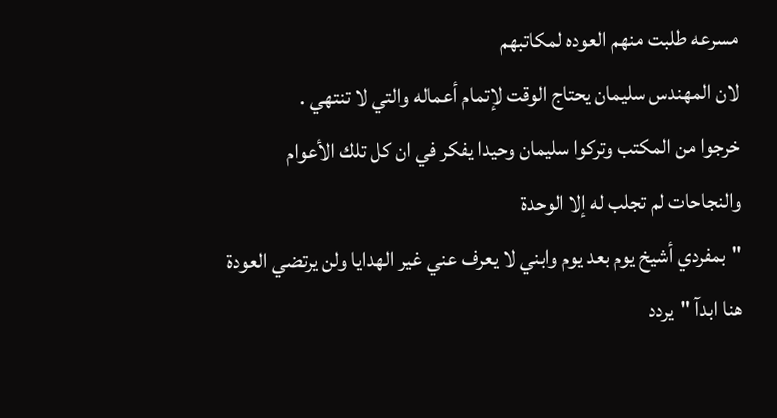مسرعه طلبت منهم العوده لمكاتبهم
لان المهندس سليمان يحتاج الوقت لإتمام أعماله والتي لا تنتهي .
خرجوا من المكتب وتركوا سليمان وحيدا يفكر في ان كل تلك الأعوام والنجاحات لم تجلب له إلا الوحدة
"بمفردي أشيخ يوم بعد يوم وابني لا يعرف عني غير الهدايا ولن يرتضي العودة هنا ابدآ "يردد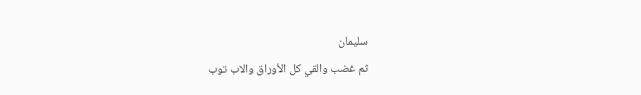سليمان
ثم غضب والقي كل الأوراق والاب توب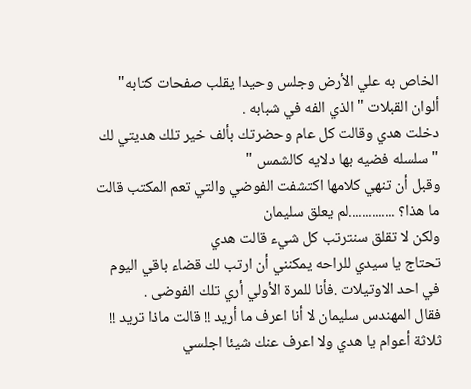الخاص به علي الأرض وجلس وحيدا يقلب صفحات كتابه" ألوان القبلات " الذي الفه في شبابه .
دخلت هدي وقالت كل عام وحضرتك بألف خير تلك هديتي لك " سلسله فضيه بها دلايه كالشمس "
وقبل أن تنهي كلامها اكتشفت الفوضي والتي تعم المكتب قالت ما هذا؟ ..............لم يعلق سليمان
ولكن لا تقلق سنترتب كل شيء قالت هدي
تحتاج يا سيدي للراحه يمكنني أن ارتب لك قضاء باقي اليوم في احد الاوتيلات .فأنا للمرة الأولي أري تلك الفوضى .
فقال المهندس سليمان لا أنا اعرف ما أريد !! قالت ماذا تريد !! ثلاثة أعوام يا هدي ولا اعرف عنك شيئا اجلسي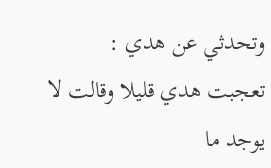وتحدثي عن هدي :
تعجبت هدي قليلا وقالت لا يوجد ما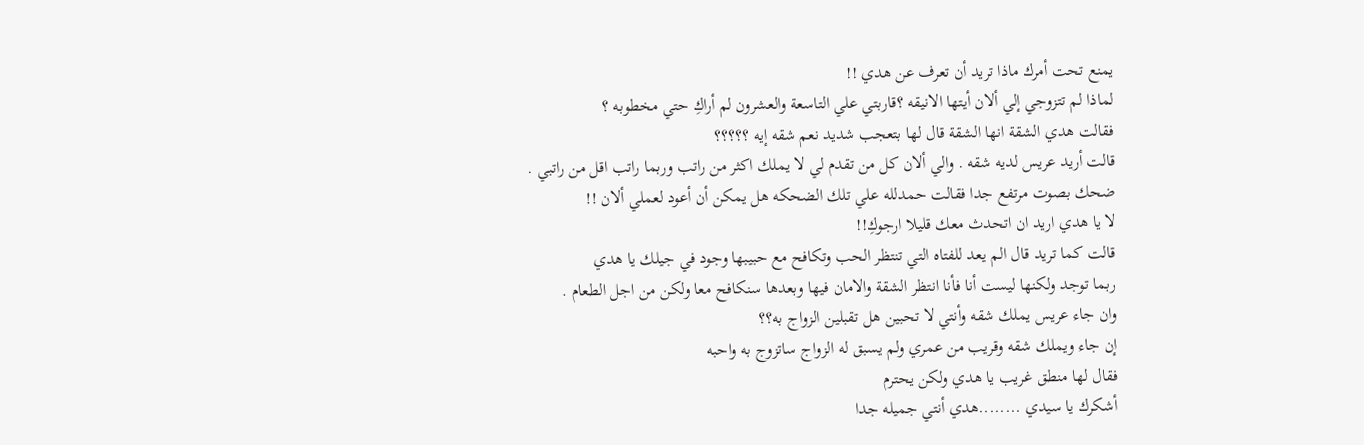يمنع تحت أمرك ماذا تريد أن تعرف عن هدي !!
لماذا لم تتزوجي إلي ألان أيتها الانيقه ؟قاربتي علي التاسعة والعشرون لم أراكِ حتي مخطوبه ؟
فقالت هدي الشقة انها الشقة قال لها بتعجب شديد نعم شقه إيه ؟؟؟؟؟
قالت أريد عريس لديه شقه . والي ألان كل من تقدم لي لا يملك اكثر من راتب وربما راتب اقل من راتبي .
ضحك بصوت مرتفع جدا فقالت حمدلله علي تلك الضحكه هل يمكن أن أعود لعملي ألان !!
لا يا هدي اريد ان اتحدث معك قليلا ارجوكِ!!
قالت كما تريد قال الم يعد للفتاه التي تنتظر الحب وتكافح مع حبيبها وجود في جيلك يا هدي
ربما توجد ولكنها ليست أنا فأنا انتظر الشقة والامان فيها وبعدها سنكافح معا ولكن من اجل الطعام .
وان جاء عريس يملك شقه وأنتي لا تحبين هل تقبلين الزواج به؟؟
إن جاء ويملك شقه وقريب من عمري ولم يسبق له الزواج ساتزوج به واحبه
فقال لها منطق غريب يا هدي ولكن يحترم
أشكرك يا سيدي ........هدي أنتي جميله جدا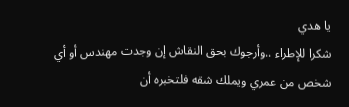يا هدي
شكرا للإطراء ..وأرجوك بحق النقاش إن وجدت مهندس أو أي شخص من عمري ويملك شقه فلتخبره أن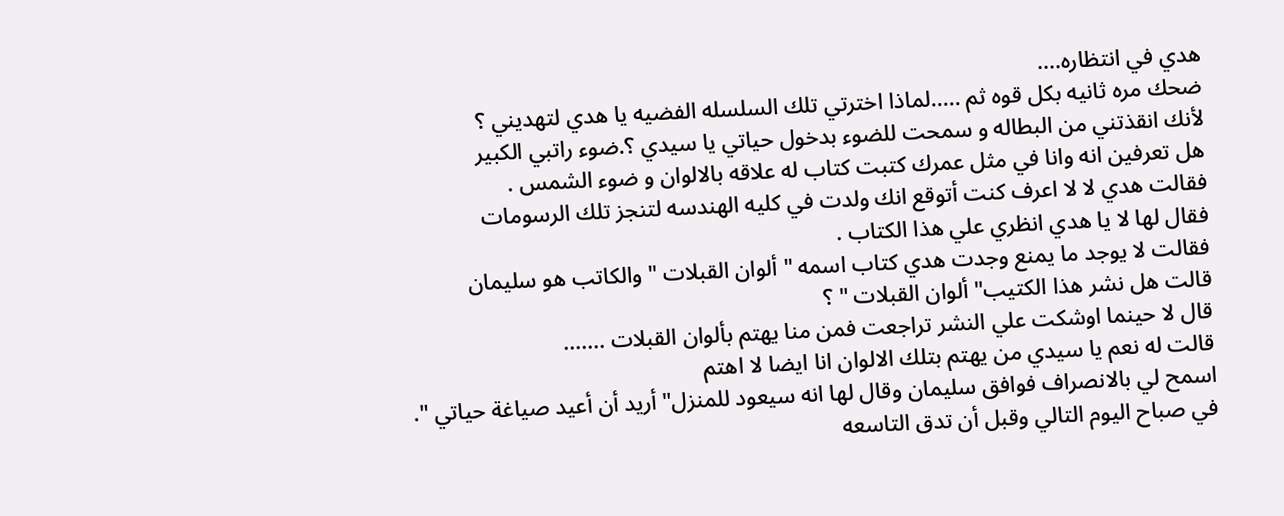هدي في انتظاره....
ضحك مره ثانيه بكل قوه ثم .....لماذا اخترتي تلك السلسله الفضيه يا هدي لتهديني ؟
لأنك انقذتني من البطاله و سمحت للضوء بدخول حياتي يا سيدي ؟.ضوء راتبي الكبير
هل تعرفين انه وانا في مثل عمرك كتبت كتاب له علاقه بالالوان و ضوء الشمس .
فقالت هدي لا لا اعرف كنت أتوقع انك ولدت في كليه الهندسه لتنجز تلك الرسومات
فقال لها لا يا هدي انظري علي هذا الكتاب .
فقالت لا يوجد ما يمنع وجدت هدي كتاب اسمه " ألوان القبلات " والكاتب هو سليمان
قالت هل نشر هذا الكتيب" ألوان القبلات " ؟
قال لا حينما اوشكت علي النشر تراجعت فمن منا يهتم بألوان القبلات .......
قالت له نعم يا سيدي من يهتم بتلك الالوان انا ايضا لا اهتم
اسمح لي بالانصراف فوافق سليمان وقال لها انه سيعود للمنزل" أريد أن أعيد صياغة حياتي ".
في صباح اليوم التالي وقبل أن تدق التاسعه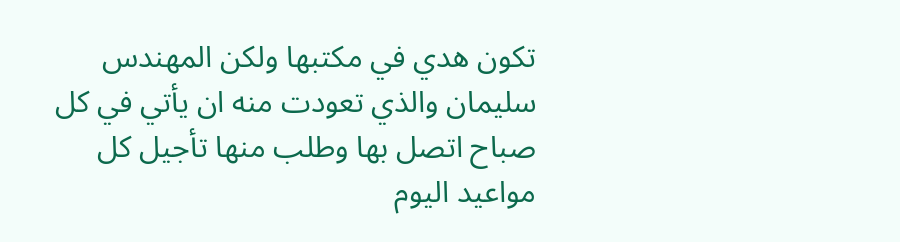تكون هدي في مكتبها ولكن المهندس سليمان والذي تعودت منه ان يأتي في كل صباح اتصل بها وطلب منها تأجيل كل مواعيد اليوم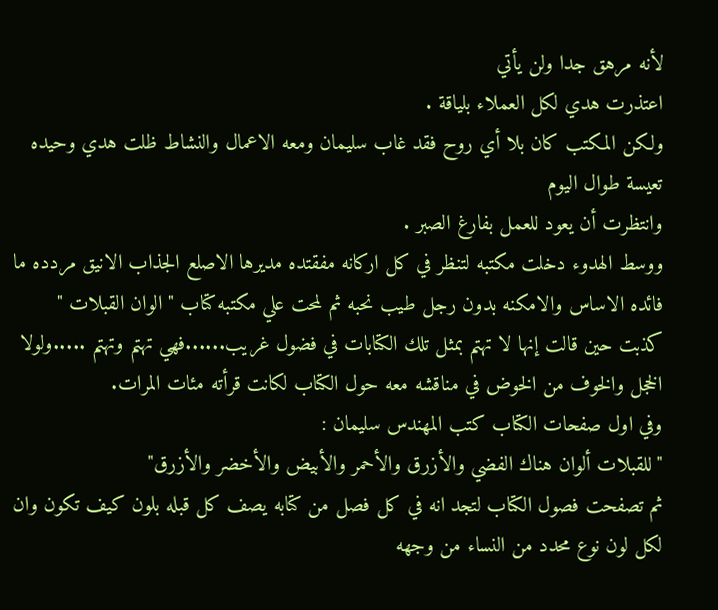لأنه مرهق جدا ولن يأتي
اعتذرت هدي لكل العملاء بلياقة .
ولكن المكتب كان بلا أي روح فقد غاب سليمان ومعه الاعمال والنشاط ظلت هدي وحيده تعيسة طوال اليوم
وانتظرت أن يعود للعمل بفارغ الصبر .
ووسط الهدوء دخلت مكتبه لتنظر في كل اركانه مفقتده مديرها الاصلع الجذاب الانيق مردده ما فائده الاساس والامكنه بدون رجل طيب نحبه ثم لمحت علي مكتبه كتاب " الوان القبلات " كذبت حين قالت إنها لا تهتم بمثل تلك الكتابات في فضول غريب......فهي تهتم وتهتم .....ولولا الخجل والخوف من الخوض في مناقشه معه حول الكتاب لكانت قرأته مئات المرات.
وفي اول صفحات الكتاب كتب المهندس سليمان :
"للقبلات ألوان هناك الفضي والأزرق والأحمر والأبيض والأخضر والأزرق"
ثم تصفحت فصول الكتاب لتجد انه في كل فصل من كتابه يصف كل قبله بلون كيف تكون وان لكل لون نوع محدد من النساء من وجهه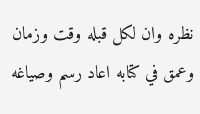نظره وان لكل قبله وقت وزمان وعمق في كتابه اعاد رسم وصياغه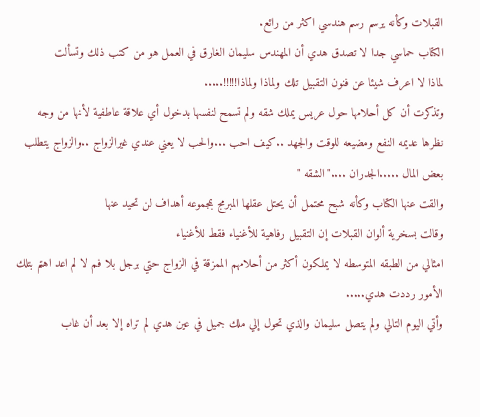القبلات وكأنه يرسم رسم هندسي اكثر من رائع.
الكتاب حماسي جدا لا تصدق هدي أن المهندس سليمان الغارق في العمل هو من كتب ذلك وتسألت
لماذا لا اعرف شيئا عن فنون التقبيل تلك ولماذا ولماذا!!!!!.....
وتذكرت أن كل أحلامها حول عريس يملك شقه ولم تسمح لنفسها بدخول أي علاقة عاطفية لأنها من وجه نظرها عديمه النفع ومضيعه للوقت والجهد ..كيف احب ...والحب لا يعني عندي غيرالزواج ..والزواج يتطلب بعض المال .....الجدران ...."الشقه "
والقت عنها الكتاب وكأنه شبح محتمل أن يحتل عقلها المبرمج بمجموعه أهداف لن تحيد عنها
وقالت بسخرية ألوان القبلات إن التقبيل رفاهية للأغنياء فقط للأغنياء
امثالي من الطبقه المتوسطه لا يملكون أكثر من أحلامهم الممزقة في الزواج حتي برجل بلا فم لا لم اعد اهتم بتلك الأمور رددت هدي.....
وأتي اليوم التالي ولم يتصل سليمان والذي تحول إلي ملك جميل في عين هدي لم تراه إلا بعد أن غاب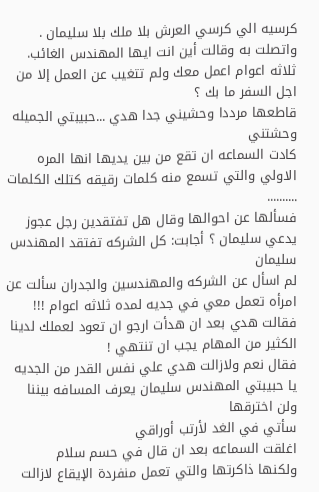كرسيه الي كرسي العرش بلا ملك بلا سليمان .
واتصلت به وقالت أين انت ايها المهندس الغائب.
ثلاثه اعوام اعمل معك ولم تتغيب عن العمل إلا من اجل السفر ما بك ؟
قاطعها مرددا وحشيني جدا هدي ...حبيبتي الجميله وحشتني
كادت السماعه ان تقع من بين يديها انها المره الاولي والتي تسمع منه كلمات رقيقه كتلك الكلمات ..........
فسألها عن احوالها وقال هل تفتقدين رجل عجوز يدعي سليمان ؟ أجابت: كل الشركه تفتقد المهندس سليمان
لم اسأل عن الشركه والمهندسين والجدران سألت عن امرأه تعمل معي في جديه لمده ثلاثه اعوام !!!
فقالت هدي بعد ان هدأت ارجو ان تعود لعملك لدينا الكثير من المهام يجب ان تنتهي !
فقال نعم ولازالت هدي علي نفس القدر من الجديه يا حبيبتي المهندس سليمان يعرف المسافه بيننا ولن اخترقها
سأتي في الغد لأرتب أوراقي
اغلقت السماعه بعد ان قال في حسم سلام
ولكنها ذاكرتها والتي تعمل منفردة الإيقاع لازالت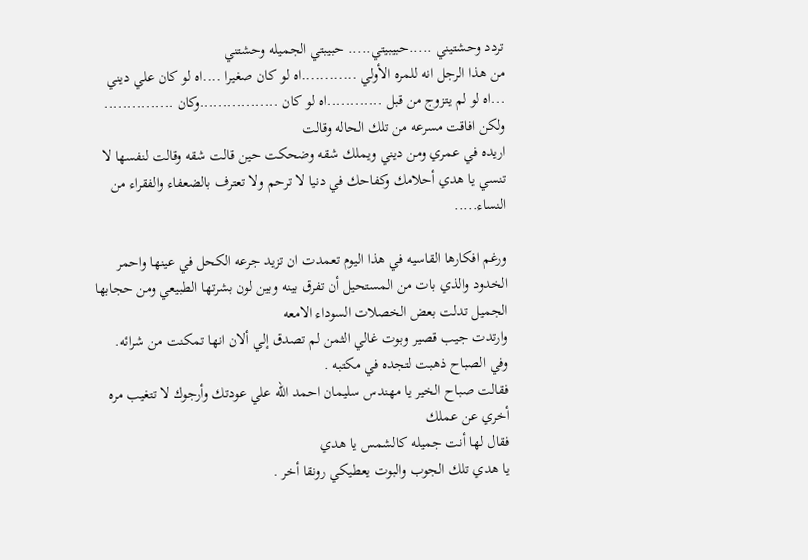تردد وحشتيني .....حبيبيتي..... حبيبتي الجميله وحشتني
من هذا الرجل انه للمره الأولي ............اه لو كان صغيرا ....اه لو كان علي ديني ...اه لو لم يتزوج من قبل ............اه لو كان .................وكان ...............
ولكن افاقت مسرعه من تلك الحاله وقالت
اريده في عمري ومن ديني ويملك شقه وضحكت حين قالت شقه وقالت لنفسها لا تنسي يا هدي أحلامك وكفاحك في دنيا لا ترحم ولا تعترف بالضعفاء والفقراء من النساء.....

ورغم افكارها القاسيه في هذا اليوم تعمدت ان تزيد جرعه الكحل في عينها واحمر الخدود والذي بات من المستحيل أن تفرق بينه وبين لون بشرتها الطبيعي ومن حجابها الجميل تدلت بعض الخصلات السوداء الامعه
وارتدت جيب قصير وبوت غالي الثمن لم تصدق إلي ألان انها تمكنت من شرائه.
وفي الصباح ذهبت لتجده في مكتبه .
فقالت صباح الخير يا مهندس سليمان احمد الله علي عودتك وأرجوك لا تتغيب مره أخري عن عملك
فقال لها أنت جميله كالشمس يا هدي
يا هدي تلك الجوب والبوت يعطيكي رونقا أخر .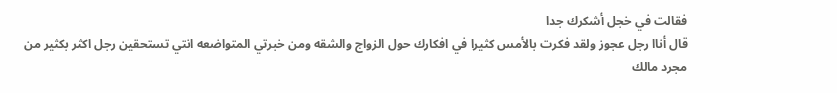فقالت في خجل أشكرك جدا
قال أناا رجل عجوز ولقد فكرت بالأمس كثيرا في افكارك حول الزواج والشقه ومن خبرتي المتواضعه انتي تستحقين رجل اكثر بكثير من مجرد مالك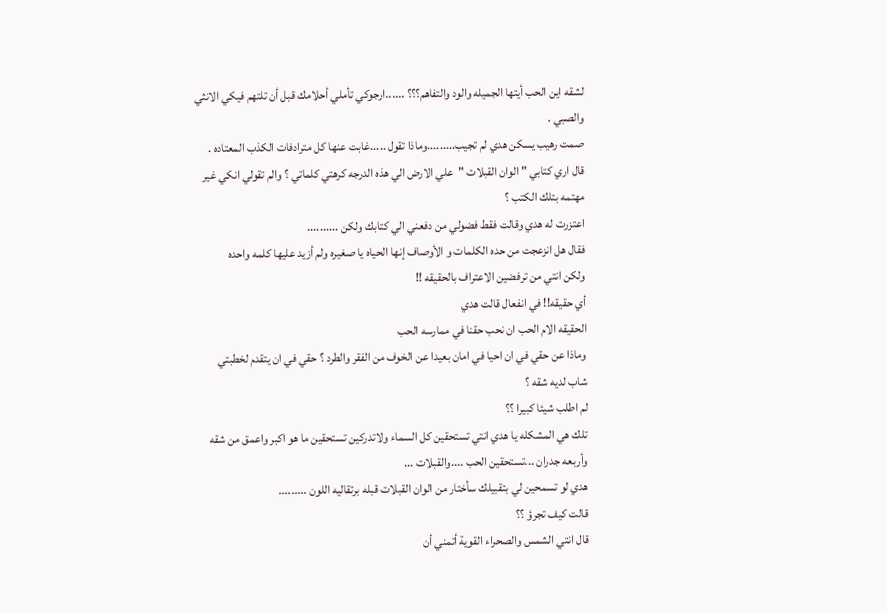لشقه اين الحب أيتها الجميله والود والتفاهم؟؟؟ ......ارجوكي تأملي أحلامك قبل أن تلتهم فيكي الانثي والصبي .
صمت رهيب يسكن هدي لم تجيب.........وماذا تقول .....غابت عنها كل مترادفات الكذب المعتاده .
قال اري كتابي " الوان القبلات "علي الارض الي هذه الدرجه كرهتي كلماتي ؟ والم تقولي انكي غير مهتمه بتلك الكتب ؟
اعتزرت له هدي وقالت فقط فضولي من دفعني الي كتابك ولكن ..........
فقال هل انزعجت من حده الكلمات و الأوصاف إنها الحياه يا صغيره ولم أزيد عليها كلمه واحده
ولكن انتي من ترفضين الاعتراف بالحقيقه !!
أي حقيقه!! في انفعال قالت هدي
الحقيقه الام الحب ان نحب حقنا في ممارسه الحب
وماذا عن حقي في ان احيا في امان بعيدا عن الخوف من الفقر والطرد ؟ حقي في ان يتقدم لخطبتي شاب لديه شقه ؟
لم اطلب شيئا كبيرا ؟؟
تلك هي المشكله يا هدي انتي تستحقين كل السماء ولاتدركين تستحقين ما هو اكبر واعمق من شقه وأربعه جدران ...تستحقين الحب ....والقبلات ...
هدي لو تسمحين لي بتقبيلك سأختار من الوان القبلات قبله برتقاليه اللون .........
قالت كيف تجرؤ ؟؟
قال انتي الشمس والصحراء القوية أتمني أن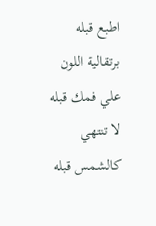اطبع قبله برتقالية اللون علي فمك قبله لا تنتهي كالشمس قبله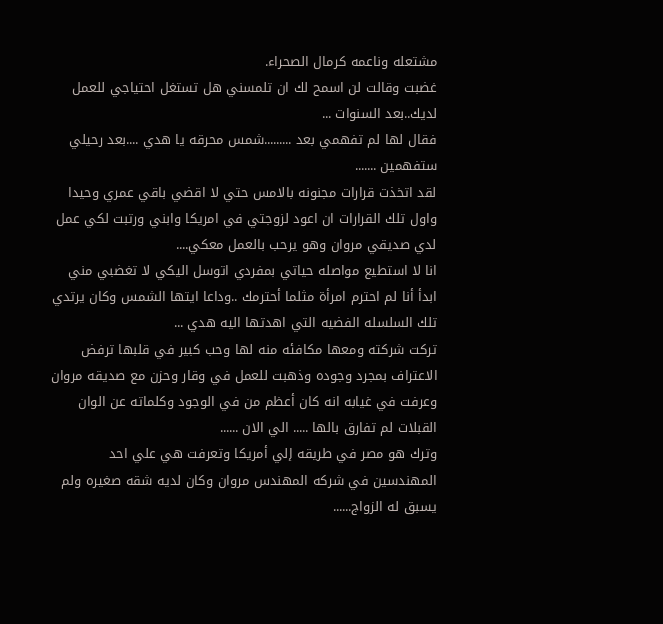مشتعله وناعمه كرمال الصحراء.
غضبت وقالت لن اسمح لك ان تلمسني هل تستغل احتياجي للعمل لديك..بعد السنوات ...
فقال لها لم تفهمي بعد .........شمس محرقه يا هدي ....بعد رحيلي ستفهمين .......
لقد اتخذت قرارات مجنونه بالامس حتي لا اقضي باقي عمري وحيدا واول تلك القرارات ان اعود لزوجتي في امريكا وابني ورتبت لكي عمل لدي صديقي مروان وهو يرحب بالعمل معكي....
انا لا استطيع مواصله حياتي بمفردي اتوسل اليكي لا تغضبي مني ابدأ أنا لم احترم امرأة مثلما أحترمك ..وداعا ايتها الشمس وكان يرتدي تلك السلسله الفضيه التي اهدتها اليه هدي ...
تركت شركته ومعها مكافئه منه لها وحب كبير في قلبها ترفض الاعتراف بمجرد وجوده وذهبت للعمل في وقار وحزن مع صديقه مروان وعرفت في غيابه انه كان أعظم من في الوجود وكلماته عن الوان القبلات لم تفارق بالها ..... الي الان ......
وترك هو مصر في طريقه إلي أمريكا وتعرفت هي علي احد المهندسين في شركه المهندس مروان وكان لديه شقه صغيره ولم يسبق له الزواج......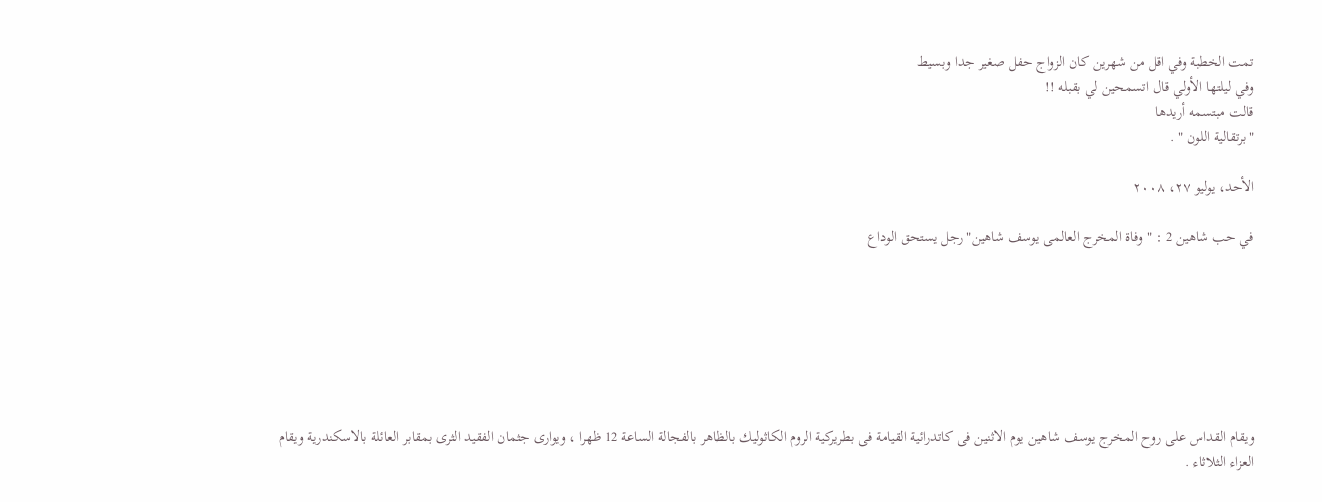تمت الخطبة وفي اقل من شهرين كان الزواج حفل صغير جدا وبسيط
وفي ليلتها الأولي قال اتسمحين لي بقبله !!
قالت مبتسمه أريدها
"برتقالية اللون " .

الأحد، يوليو ٢٧، ٢٠٠٨

في حب شاهين 2 : "وفاة المخرج العالمى يوسف شاهين"رجل يستحق الوداع







ويقام القداس على روح المخرج يوسف شاهين يوم الاثنين فى كاتدرائية القيامة فى بطريركية الروم الكاثوليك بالظاهر بالفجالة الساعة 12 ظهرا ، ويوارى جثمان الفقيد الثرى بمقابر العائلة بالاسكندرية ويقام العزاء الثلاثاء .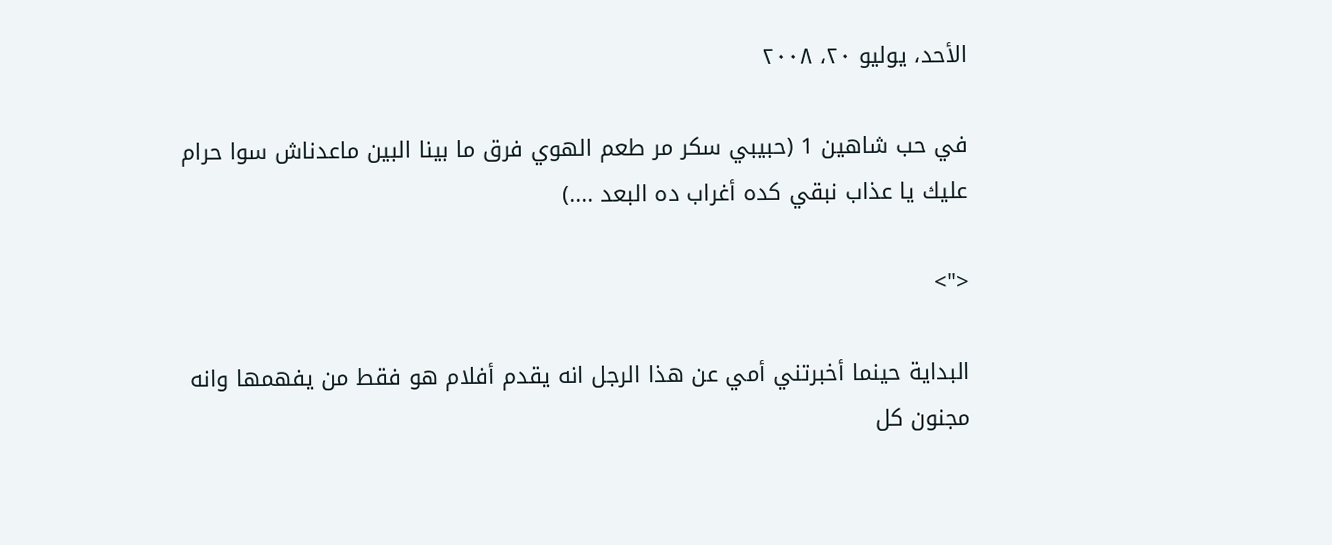الأحد، يوليو ٢٠، ٢٠٠٨

في حب شاهين 1 (حبيبي سكر مر طعم الهوي فرق ما بينا البين ماعدناش سوا حرام عليك يا عذاب نبقي كده أغراب ده البعد ....)

<">

البداية حينما أخبرتني أمي عن هذا الرجل انه يقدم أفلام هو فقط من يفهمها وانه مجنون كل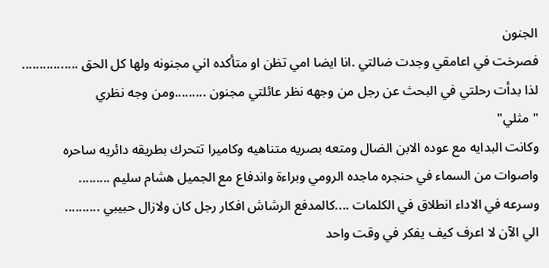الجنون
فصرخت في اعامقي وجدت ضالتي .انا ايضا امي تظن او متأكده اني مجنونه ولها كل الحق ................
لذا بدأت رحلتي في البحث عن رجل من وجهه نظر عائلتي مجنون .........ومن وجه نظري
"مثلي"
وكانت البدايه مع عوده الابن الضال ومتعه بصريه متناهيه وكاميرا تتحرك بطريقه دائريه ساحره
واصوات من السماء في حنجره ماجده الرومي وبراءة واندفاع مع الجميل هشام سليم .........
وسرعه في الاداء انطلاق في الكلمات ....كالمدفع الرشاش افكار رجل كان ولازال حبيبي ..........
الي الآن لا اعرف كيف يفكر في وقت واحد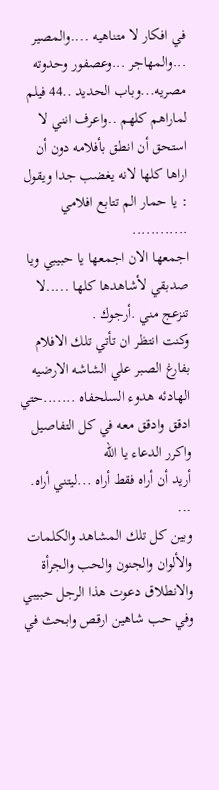في افكار لا متناهيه ....والمصير ...والمهاجر ...وعصفور وحدوته مصريه...وباب الحديد ..44 فيلم لماراهم كلهم ..واعرف انني لا استحق أن انطق بأفلامه دون أن اراها كلها لانه يغضب جدا ويقول : يا حمار الم تتابع افلامي ............
اجمعها الان اجمعها يا حبيبي ويا صدبقي لأشاهدها كلها .....لا تنزعج مني .أرجوك .
وكنت انتظر ان تأتي تلك الافلام بفارغ الصبر علي الشاشه الارضيه الهادئه هدوء السلحفاه .......حتي ادقق وادقق معه في كل التفاصيل واكرر الدعاء يا الله
أريد أن أراه فقط أراه ...ليتني أراه.
...
وبين كل تلك المشاهد والكلمات والألوان والجنون والحب والجرأة والانطلاق دعوت هذا الرجل حبيبي وفي حب شاهين ارقص وابحث في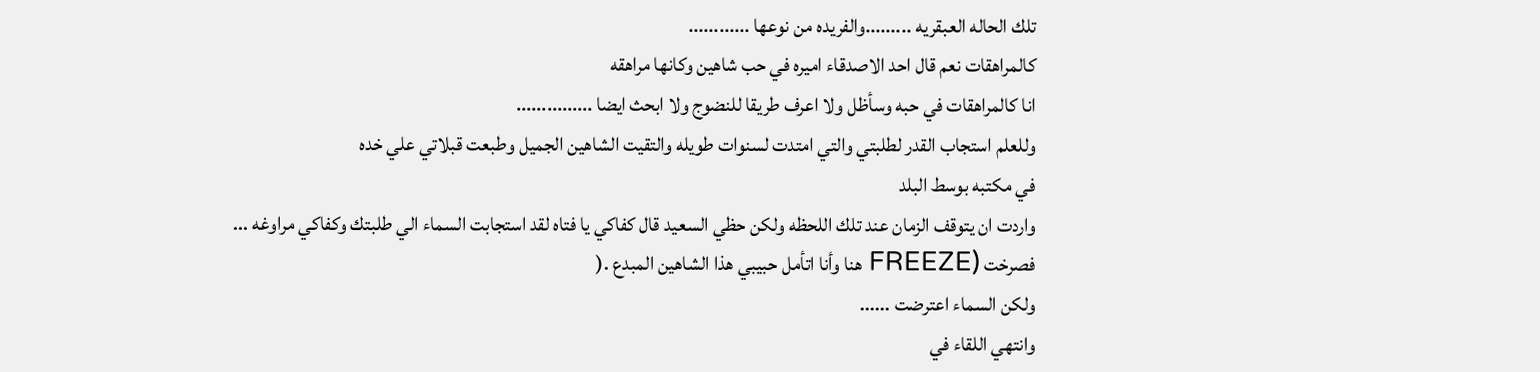تلك الحاله العبقريه .........والفريده من نوعها ............
كالمراهقات نعم قال احد الاصدقاء اميره في حب شاهين وكانها مراهقه
انا كالمراهقات في حبه وسأظل ولا اعرف طريقا للنضوج ولا ابحث ايضا ...............
وللعلم استجاب القدر لطلبتي والتي امتدت لسنوات طويله والتقيت الشاهين الجميل وطبعت قبلاتي علي خده
في مكتبه بوسط البلد
واردت ان يتوقف الزمان عند تلك اللحظه ولكن حظي السعيد قال كفاكي يا فتاه لقد استجابت السماء الي طلبتك وكفاكي مراوغه ...
فصرخت (FREEZE هنا وأنا اتأمل حبيبي هذا الشاهين المبدع .(
ولكن السماء اعترضت ......
وانتهي اللقاء في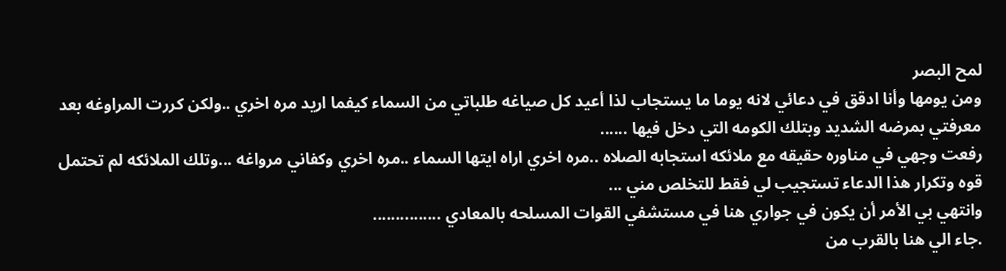لمح البصر
ومن يومها وأنا ادقق في دعائي لانه يوما ما يستجاب لذا أعيد كل صياغه طلباتي من السماء كيفما اريد مره اخري ..ولكن كررت المراوغه بعد معرفتي بمرضه الشديد وبتلك الكومه التي دخل فيها ......
رفعت وجهي في مناوره حقيقه مع ملائكه استجابه الصلاه ..مره اخري اراه ايتها السماء ..مره اخري وكفاني مرواغه ...وتلك الملائكه لم تحتمل قوه وتكرار هذا الدعاء تستجيب لي فقط للتخلص مني ...
وانتهي بي الأمر أن يكون في جواري هنا في مستشفي القوات المسلحه بالمعادي ...............
.جاء الي هنا بالقرب من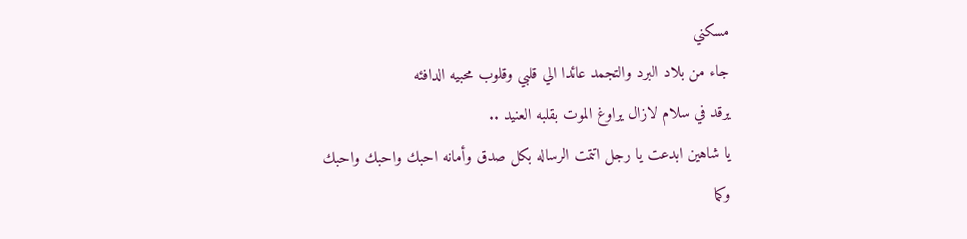مسكني
جاء من بلاد البرد والتجمد عائدا الي قلبي وقلوب محبيه الدافئه
يرقد في سلام لازال يراوغ الموت بقلبه العنيد ..
يا شاهين ابدعت يا رجل اتتمت الرساله بكل صدق وأمانه احبك واحبك واحبك
وكما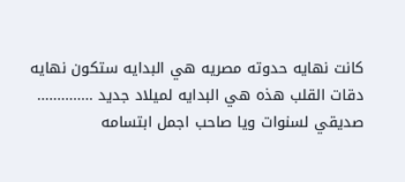كانت نهايه حدوته مصريه هي البدايه ستكون نهايه دقات القلب هذه هي البدايه لميلاد جديد ..............
صديقي لسنوات ويا صاحب اجمل ابتسامه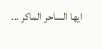ايها الساحر الماكر ...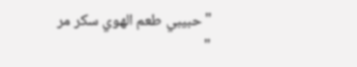"حبيبي طعم الهوي سكر مر "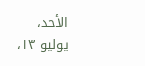الأحد، يوليو ١٣،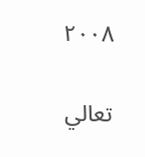٢٠٠٨

تعالي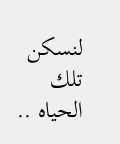لنسكن تلك الحياه ..